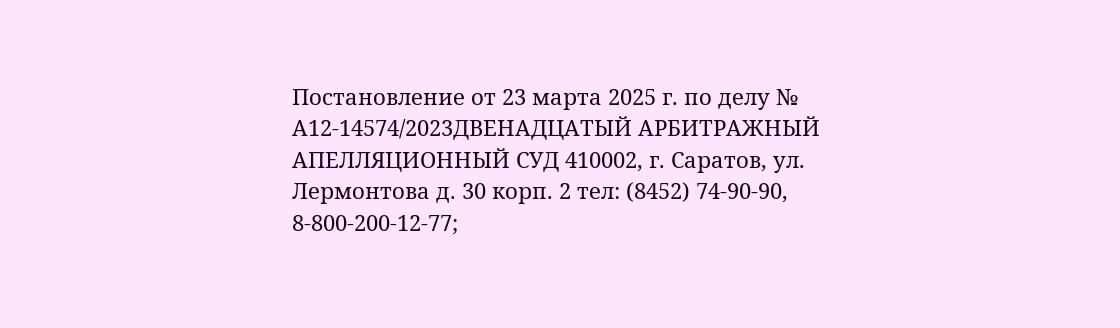Постановление от 23 марта 2025 г. по делу № А12-14574/2023ДВЕНАДЦАТЫЙ АРБИТРАЖНЫЙ АПЕЛЛЯЦИОННЫЙ СУД 410002, г. Саратов, ул. Лермонтова д. 30 корп. 2 тел: (8452) 74-90-90, 8-800-200-12-77;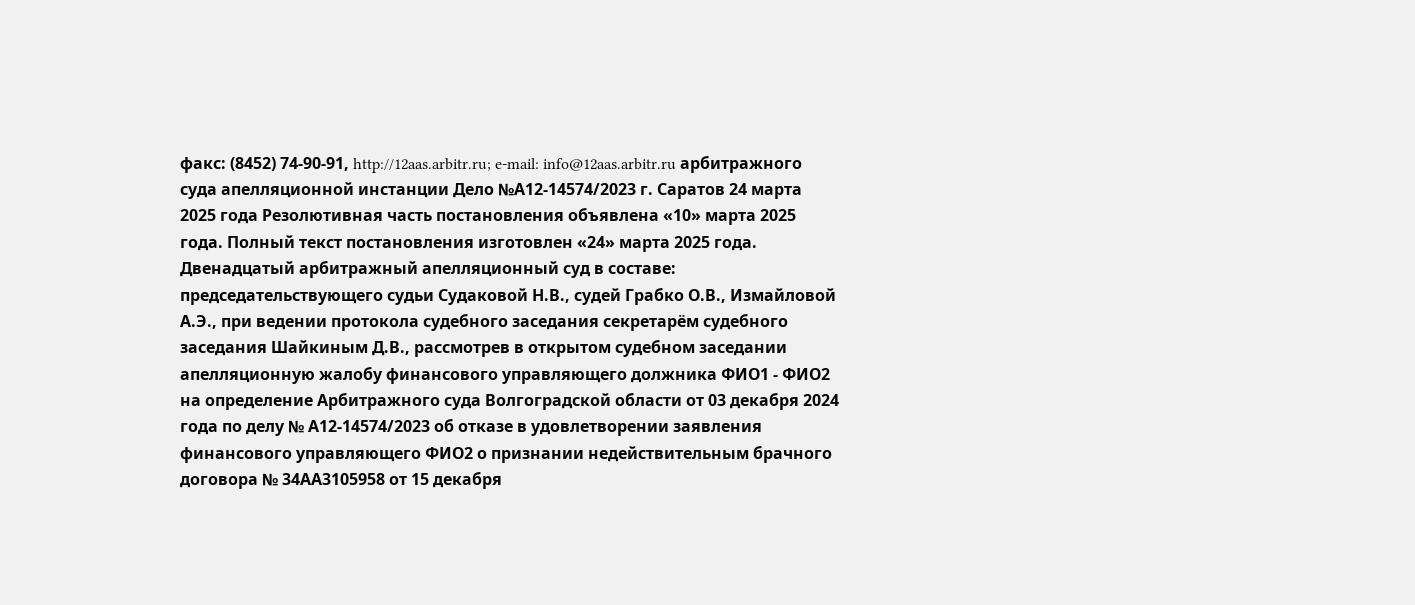факс: (8452) 74-90-91, http://12aas.arbitr.ru; e-mail: info@12aas.arbitr.ru арбитражного суда апелляционной инстанции Дело №А12-14574/2023 г. Саратов 24 марта 2025 года Резолютивная часть постановления объявлена «10» марта 2025 года. Полный текст постановления изготовлен «24» марта 2025 года. Двенадцатый арбитражный апелляционный суд в составе: председательствующего судьи Судаковой Н.В., судей Грабко О.В., Измайловой А.Э., при ведении протокола судебного заседания секретарём судебного заседания Шайкиным Д.В., рассмотрев в открытом судебном заседании апелляционную жалобу финансового управляющего должника ФИО1 - ФИО2 на определение Арбитражного суда Волгоградской области от 03 декабря 2024 года по делу № А12-14574/2023 об отказе в удовлетворении заявления финансового управляющего ФИО2 о признании недействительным брачного договора № 34АА3105958 от 15 декабря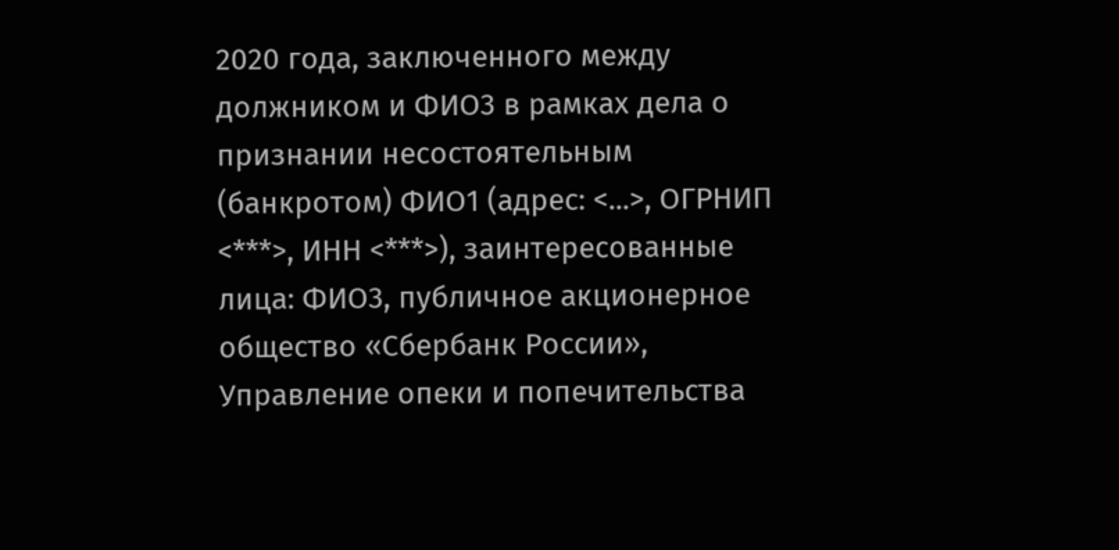2020 года, заключенного между должником и ФИО3 в рамках дела о признании несостоятельным (банкротом) ФИО1 (адрес: <...>, ОГРНИП <***>, ИНН <***>), заинтересованные лица: ФИО3, публичное акционерное общество «Сбербанк России», Управление опеки и попечительства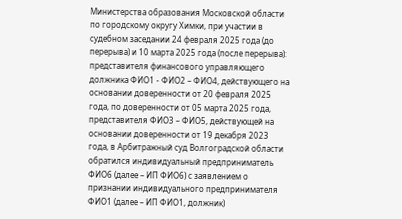Министерства образования Московской области по городскому округу Химки, при участии в судебном заседании 24 февраля 2025 года (до перерыва) и 10 марта 2025 года (после перерыва): представителя финансового управляющего должника ФИО1 - ФИО2 – ФИО4, действующего на основании доверенности от 20 февраля 2025 года, по доверенности от 05 марта 2025 года, представителя ФИО3 – ФИО5, действующей на основании доверенности от 19 декабря 2023 года, в Арбитражный суд Волгоградской области обратился индивидуальный предприниматель ФИО6 (далее – ИП ФИО6) с заявлением о признании индивидуального предпринимателя ФИО1 (далее – ИП ФИО1, должник)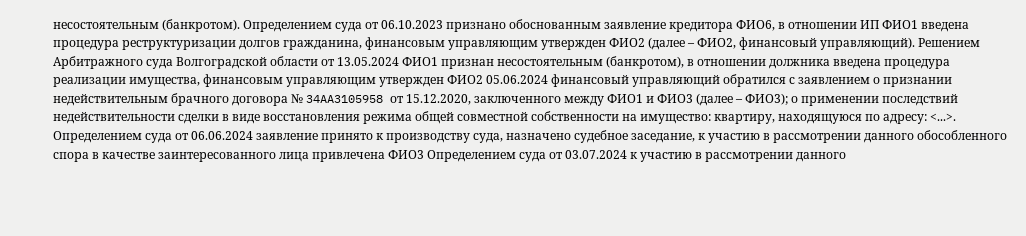несостоятельным (банкротом). Определением суда от 06.10.2023 признано обоснованным заявление кредитора ФИО6, в отношении ИП ФИО1 введена процедура реструктуризации долгов гражданина, финансовым управляющим утвержден ФИО2 (далее – ФИО2, финансовый управляющий). Решением Арбитражного суда Волгоградской области от 13.05.2024 ФИО1 признан несостоятельным (банкротом), в отношении должника введена процедура реализации имущества, финансовым управляющим утвержден ФИО2 05.06.2024 финансовый управляющий обратился с заявлением о признании недействительным брачного договора № 34AA3105958 от 15.12.2020, заключенного между ФИО1 и ФИО3 (далее – ФИО3); о применении последствий недействительности сделки в виде восстановления режима общей совместной собственности на имущество: квартиру, находящуюся по адресу: <...>. Определением суда от 06.06.2024 заявление принято к производству суда, назначено судебное заседание, к участию в рассмотрении данного обособленного спора в качестве заинтересованного лица привлечена ФИО3 Определением суда от 03.07.2024 к участию в рассмотрении данного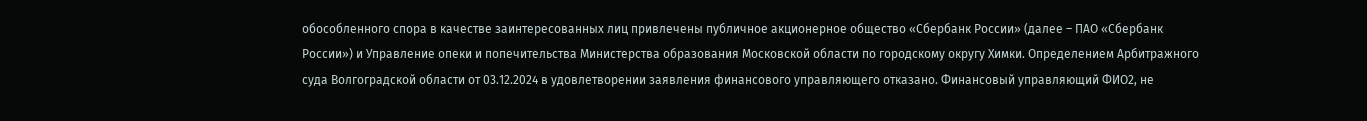обособленного спора в качестве заинтересованных лиц привлечены публичное акционерное общество «Сбербанк России» (далее – ПАО «Сбербанк России») и Управление опеки и попечительства Министерства образования Московской области по городскому округу Химки. Определением Арбитражного суда Волгоградской области от 03.12.2024 в удовлетворении заявления финансового управляющего отказано. Финансовый управляющий ФИО2, не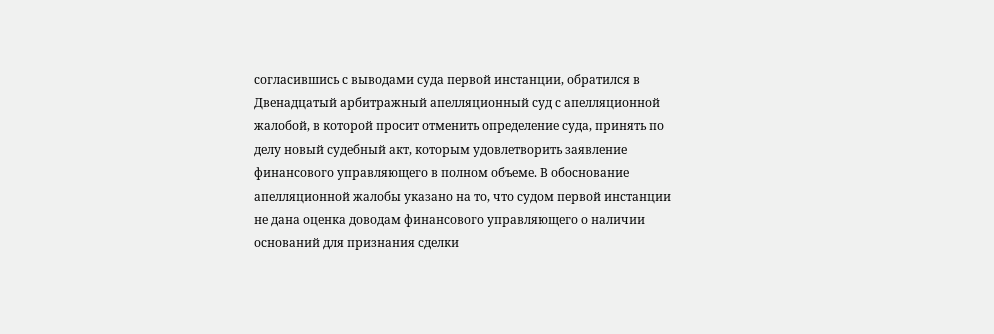согласившись с выводами суда первой инстанции, обратился в Двенадцатый арбитражный апелляционный суд с апелляционной жалобой, в которой просит отменить определение суда, принять по делу новый судебный акт, которым удовлетворить заявление финансового управляющего в полном объеме. В обоснование апелляционной жалобы указано на то, что судом первой инстанции не дана оценка доводам финансового управляющего о наличии оснований для признания сделки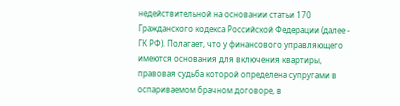недействительной на основании статьи 170 Гражданского кодекса Российской Федерации (далее - ГК РФ). Полагает, что у финансового управляющего имеются основания для включения квартиры, правовая судьба которой определена супругами в оспариваемом брачном договоре, в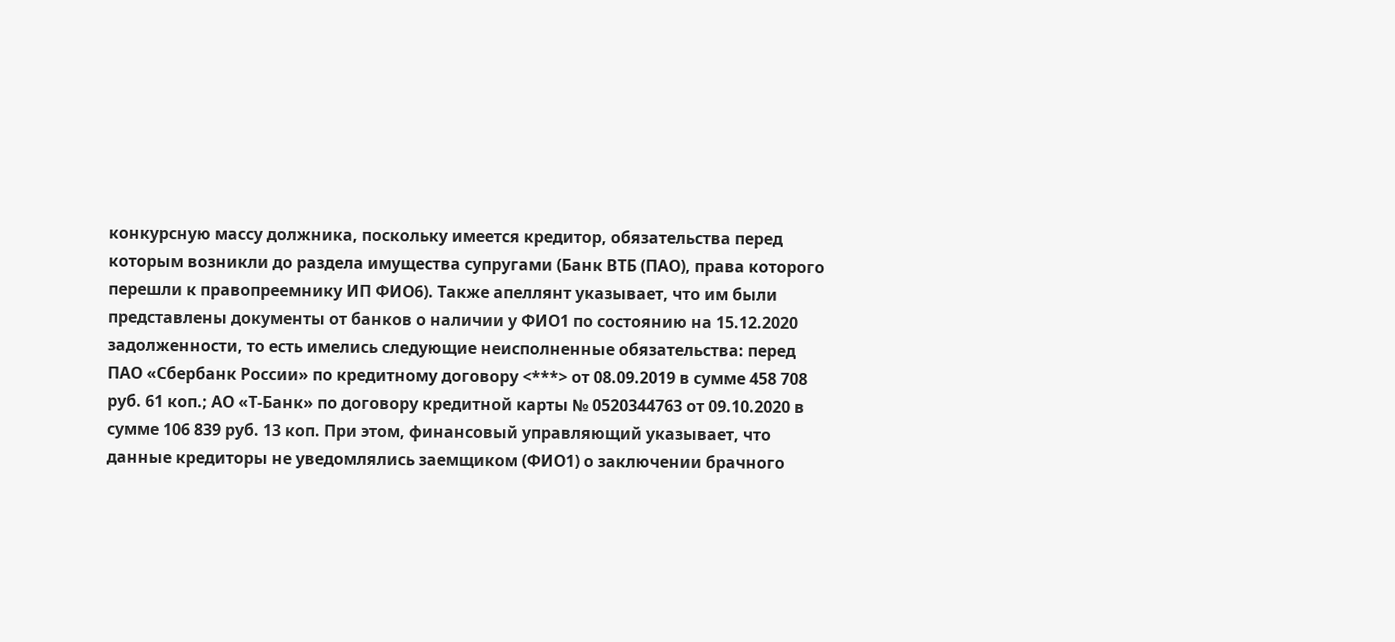конкурсную массу должника, поскольку имеется кредитор, обязательства перед которым возникли до раздела имущества супругами (Банк ВТБ (ПАО), права которого перешли к правопреемнику ИП ФИО6). Также апеллянт указывает, что им были представлены документы от банков о наличии у ФИО1 по состоянию на 15.12.2020 задолженности, то есть имелись следующие неисполненные обязательства: перед ПАО «Сбербанк России» по кредитному договору <***> от 08.09.2019 в сумме 458 708 руб. 61 коп.; АО «Т-Банк» по договору кредитной карты № 0520344763 от 09.10.2020 в сумме 106 839 руб. 13 коп. При этом, финансовый управляющий указывает, что данные кредиторы не уведомлялись заемщиком (ФИО1) о заключении брачного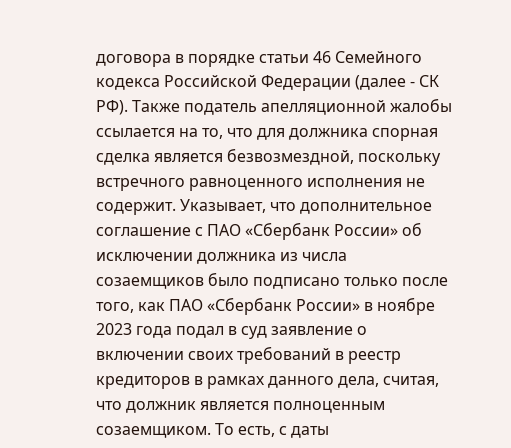договора в порядке статьи 46 Семейного кодекса Российской Федерации (далее - СК РФ). Также податель апелляционной жалобы ссылается на то, что для должника спорная сделка является безвозмездной, поскольку встречного равноценного исполнения не содержит. Указывает, что дополнительное соглашение с ПАО «Сбербанк России» об исключении должника из числа созаемщиков было подписано только после того, как ПАО «Сбербанк России» в ноябре 2023 года подал в суд заявление о включении своих требований в реестр кредиторов в рамках данного дела, считая, что должник является полноценным созаемщиком. То есть, с даты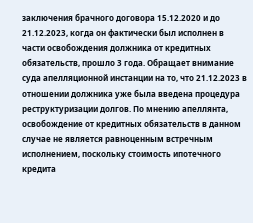заключения брачного договора 15.12.2020 и до 21.12.2023, когда он фактически был исполнен в части освобождения должника от кредитных обязательств, прошло 3 года. Обращает внимание суда апелляционной инстанции на то, что 21.12.2023 в отношении должника уже была введена процедура реструктуризации долгов. По мнению апеллянта, освобождение от кредитных обязательств в данном случае не является равноценным встречным исполнением, поскольку стоимость ипотечного кредита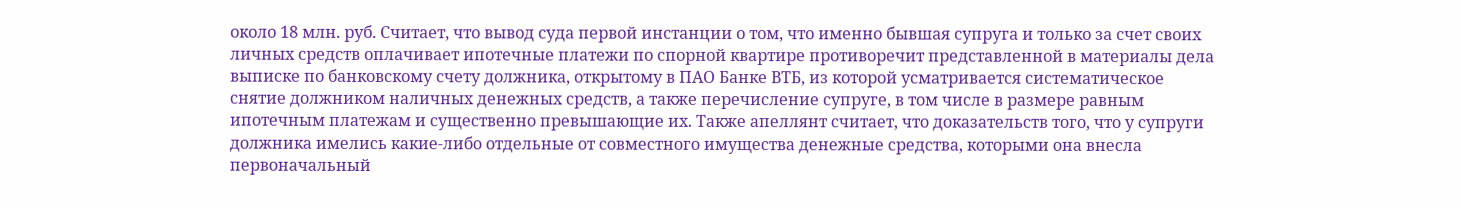около 18 млн. руб. Считает, что вывод суда первой инстанции о том, что именно бывшая супруга и только за счет своих личных средств оплачивает ипотечные платежи по спорной квартире противоречит представленной в материалы дела выписке по банковскому счету должника, открытому в ПАО Банке ВТБ, из которой усматривается систематическое снятие должником наличных денежных средств, а также перечисление супруге, в том числе в размере равным ипотечным платежам и существенно превышающие их. Также апеллянт считает, что доказательств того, что у супруги должника имелись какие-либо отдельные от совместного имущества денежные средства, которыми она внесла первоначальный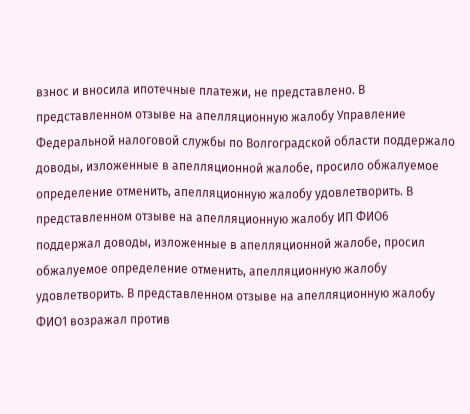взнос и вносила ипотечные платежи, не представлено. В представленном отзыве на апелляционную жалобу Управление Федеральной налоговой службы по Волгоградской области поддержало доводы, изложенные в апелляционной жалобе, просило обжалуемое определение отменить, апелляционную жалобу удовлетворить. В представленном отзыве на апелляционную жалобу ИП ФИО6 поддержал доводы, изложенные в апелляционной жалобе, просил обжалуемое определение отменить, апелляционную жалобу удовлетворить. В представленном отзыве на апелляционную жалобу ФИО1 возражал против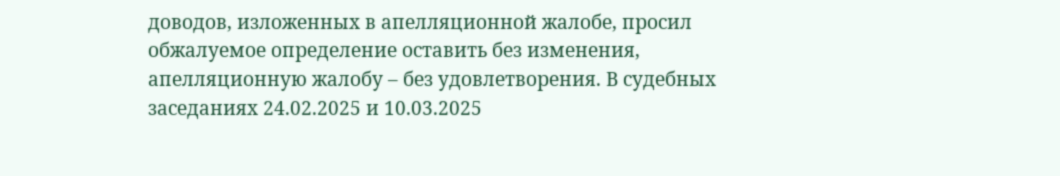доводов, изложенных в апелляционной жалобе, просил обжалуемое определение оставить без изменения, апелляционную жалобу – без удовлетворения. В судебных заседаниях 24.02.2025 и 10.03.2025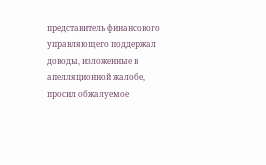представитель финансового управляющего поддержал доводы, изложенные в апелляционной жалобе, просил обжалуемое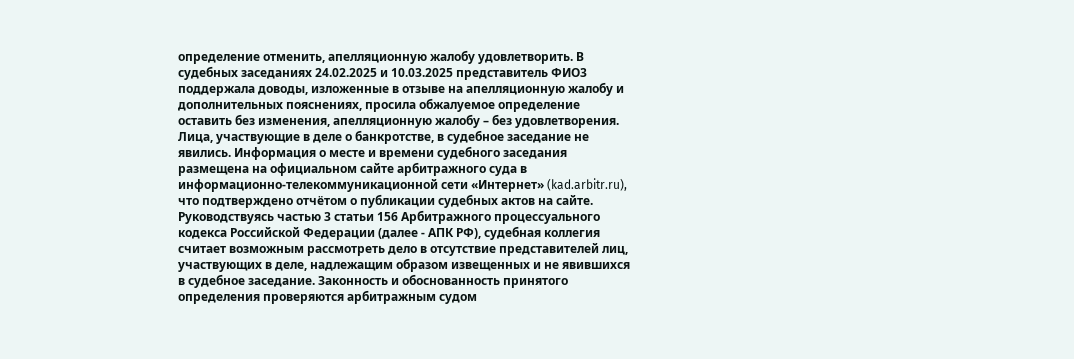определение отменить, апелляционную жалобу удовлетворить. В судебных заседаниях 24.02.2025 и 10.03.2025 представитель ФИО3 поддержала доводы, изложенные в отзыве на апелляционную жалобу и дополнительных пояснениях, просила обжалуемое определение оставить без изменения, апелляционную жалобу – без удовлетворения. Лица, участвующие в деле о банкротстве, в судебное заседание не явились. Информация о месте и времени судебного заседания размещена на официальном сайте арбитражного суда в информационно-телекоммуникационной сети «Интернет» (kad.arbitr.ru), что подтверждено отчётом о публикации судебных актов на сайте. Руководствуясь частью 3 статьи 156 Арбитражного процессуального кодекса Российской Федерации (далее - АПК РФ), судебная коллегия считает возможным рассмотреть дело в отсутствие представителей лиц, участвующих в деле, надлежащим образом извещенных и не явившихся в судебное заседание. Законность и обоснованность принятого определения проверяются арбитражным судом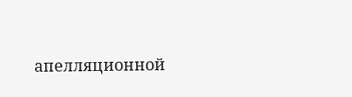апелляционной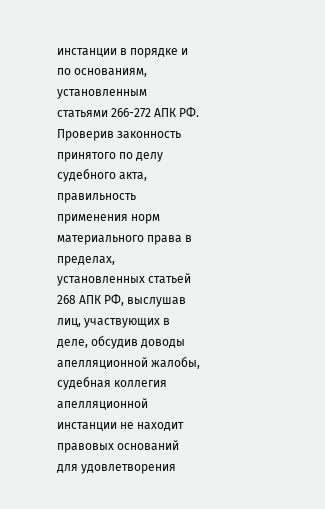инстанции в порядке и по основаниям, установленным статьями 266-272 АПК РФ. Проверив законность принятого по делу судебного акта, правильность применения норм материального права в пределах, установленных статьей 268 АПК РФ, выслушав лиц, участвующих в деле, обсудив доводы апелляционной жалобы, судебная коллегия апелляционной инстанции не находит правовых оснований для удовлетворения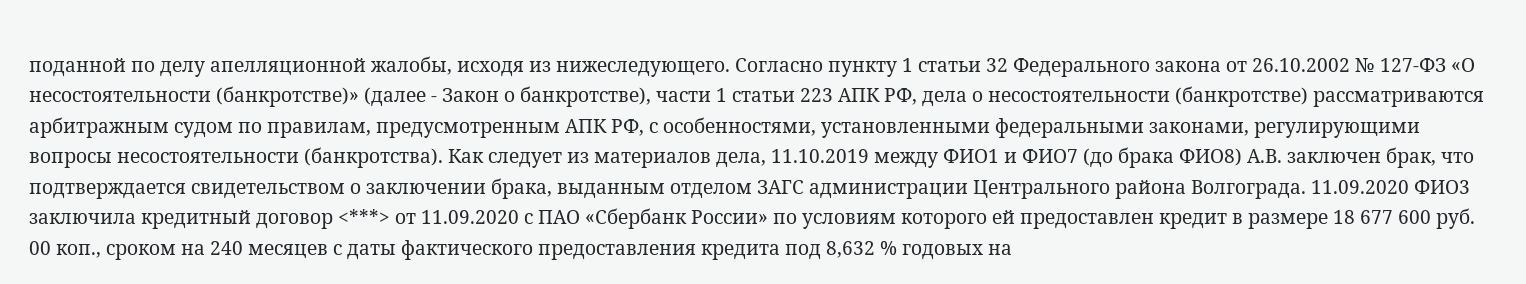поданной по делу апелляционной жалобы, исходя из нижеследующего. Согласно пункту 1 статьи 32 Федерального закона от 26.10.2002 № 127-ФЗ «О несостоятельности (банкротстве)» (далее - Закон о банкротстве), части 1 статьи 223 АПК РФ, дела о несостоятельности (банкротстве) рассматриваются арбитражным судом по правилам, предусмотренным АПК РФ, с особенностями, установленными федеральными законами, регулирующими вопросы несостоятельности (банкротства). Как следует из материалов дела, 11.10.2019 между ФИО1 и ФИО7 (до брака ФИО8) А.В. заключен брак, что подтверждается свидетельством о заключении брака, выданным отделом ЗАГС администрации Центрального района Волгограда. 11.09.2020 ФИО3 заключила кредитный договор <***> от 11.09.2020 с ПАО «Сбербанк России» по условиям которого ей предоставлен кредит в размере 18 677 600 руб. 00 коп., сроком на 240 месяцев с даты фактического предоставления кредита под 8,632 % годовых на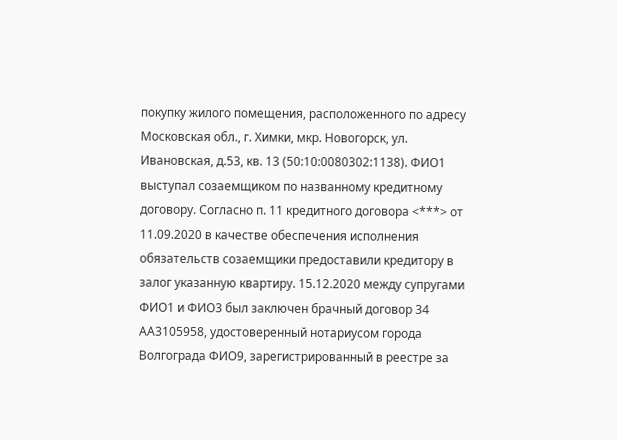покупку жилого помещения, расположенного по адресу Московская обл., г. Химки, мкр. Новогорск, ул. Ивановская, д.53, кв. 13 (50:10:0080302:1138). ФИО1 выступал созаемщиком по названному кредитному договору. Согласно п. 11 кредитного договора <***> от 11.09.2020 в качестве обеспечения исполнения обязательств созаемщики предоставили кредитору в залог указанную квартиру. 15.12.2020 между супругами ФИО1 и ФИО3 был заключен брачный договор 34 АА3105958, удостоверенный нотариусом города Волгограда ФИО9, зарегистрированный в реестре за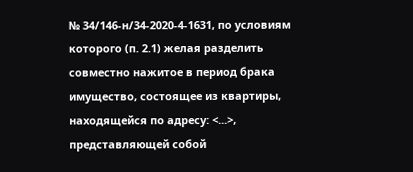№ 34/146-н/34-2020-4-1631, по условиям которого (п. 2.1) желая разделить совместно нажитое в период брака имущество, состоящее из квартиры, находящейся по адресу: <...>, представляющей собой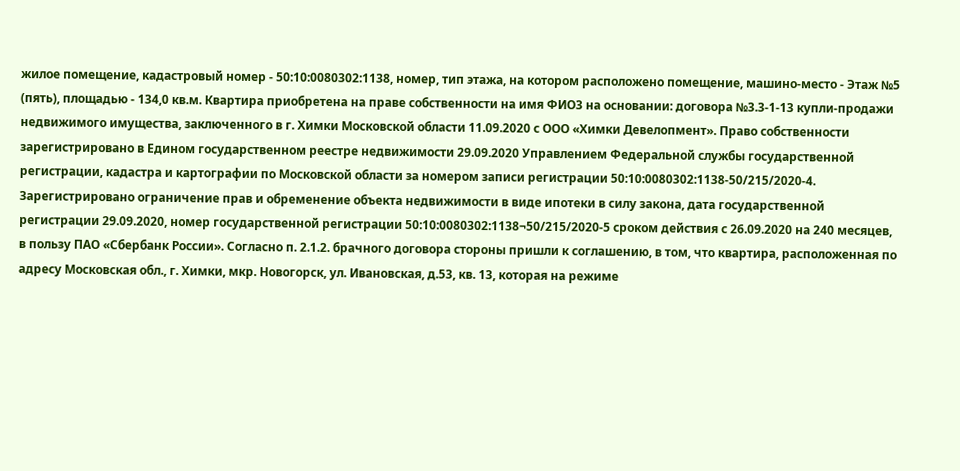жилое помещение, кадастровый номер - 50:10:0080302:1138, номер, тип этажа, на котором расположено помещение, машино-место - Этаж №5 (пять), площадью - 134,0 кв.м. Квартира приобретена на праве собственности на имя ФИО3 на основании: договора №3.3-1-13 купли-продажи недвижимого имущества, заключенного в г. Химки Московской области 11.09.2020 с ООО «Химки Девелопмент». Право собственности зарегистрировано в Едином государственном реестре недвижимости 29.09.2020 Управлением Федеральной службы государственной регистрации, кадастра и картографии по Московской области за номером записи регистрации 50:10:0080302:1138-50/215/2020-4. Зарегистрировано ограничение прав и обременение объекта недвижимости в виде ипотеки в силу закона, дата государственной регистрации 29.09.2020, номер государственной регистрации 50:10:0080302:1138¬50/215/2020-5 сроком действия с 26.09.2020 на 240 месяцев, в пользу ПАО «Сбербанк России». Согласно п. 2.1.2. брачного договора стороны пришли к соглашению, в том, что квартира, расположенная по адресу Московская обл., г. Химки, мкр. Новогорск, ул. Ивановская, д.53, кв. 13, которая на режиме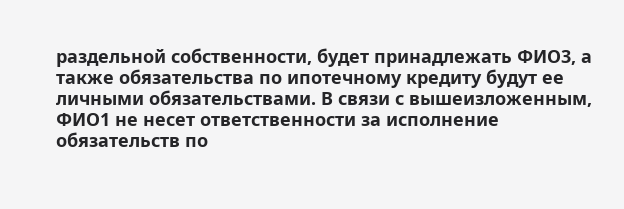раздельной собственности, будет принадлежать ФИО3, а также обязательства по ипотечному кредиту будут ее личными обязательствами. В связи с вышеизложенным, ФИО1 не несет ответственности за исполнение обязательств по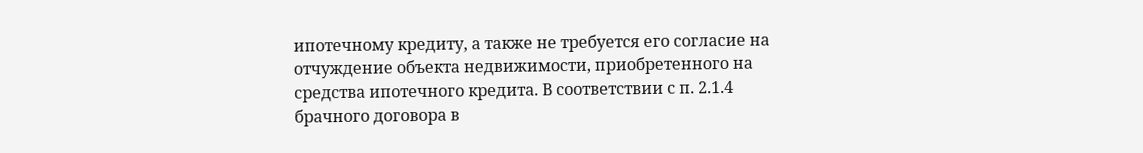ипотечному кредиту, а также не требуется его согласие на отчуждение объекта недвижимости, приобретенного на средства ипотечного кредита. В соответствии с п. 2.1.4 брачного договора в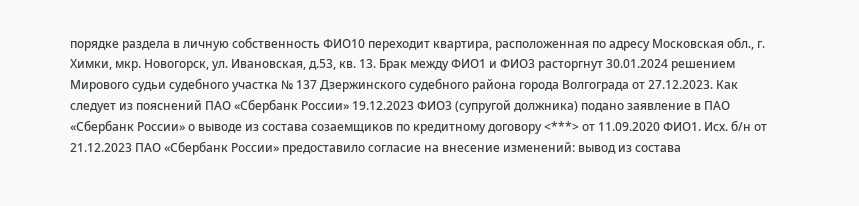порядке раздела в личную собственность ФИО10 переходит квартира, расположенная по адресу Московская обл., г. Химки, мкр. Новогорск, ул. Ивановская, д.53, кв. 13. Брак между ФИО1 и ФИО3 расторгнут 30.01.2024 решением Мирового судьи судебного участка № 137 Дзержинского судебного района города Волгограда от 27.12.2023. Как следует из пояснений ПАО «Сбербанк России» 19.12.2023 ФИО3 (супругой должника) подано заявление в ПАО «Сбербанк России» о выводе из состава созаемщиков по кредитному договору <***> от 11.09.2020 ФИО1. Исх. б/н от 21.12.2023 ПАО «Сбербанк России» предоставило согласие на внесение изменений: вывод из состава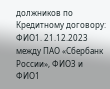должников по Кредитному договору: ФИО1. 21.12.2023 между ПАО «Сбербанк России», ФИО3 и ФИО1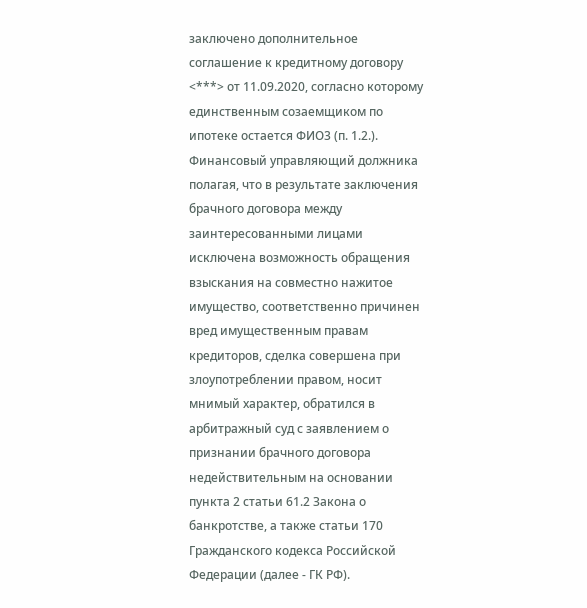заключено дополнительное соглашение к кредитному договору <***> от 11.09.2020, согласно которому единственным созаемщиком по ипотеке остается ФИО3 (п. 1.2.). Финансовый управляющий должника полагая, что в результате заключения брачного договора между заинтересованными лицами исключена возможность обращения взыскания на совместно нажитое имущество, соответственно причинен вред имущественным правам кредиторов, сделка совершена при злоупотреблении правом, носит мнимый характер, обратился в арбитражный суд с заявлением о признании брачного договора недействительным на основании пункта 2 статьи 61.2 Закона о банкротстве, а также статьи 170 Гражданского кодекса Российской Федерации (далее - ГК РФ).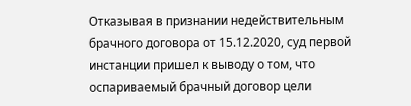Отказывая в признании недействительным брачного договора от 15.12.2020, суд первой инстанции пришел к выводу о том, что оспариваемый брачный договор цели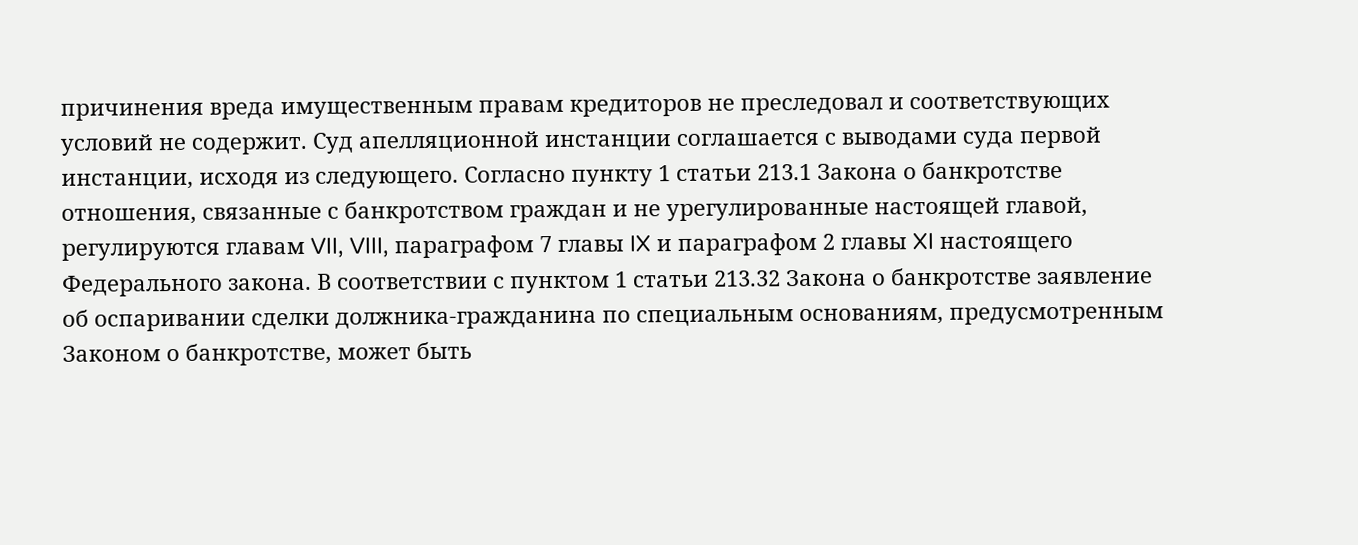причинения вреда имущественным правам кредиторов не преследовал и соответствующих условий не содержит. Суд апелляционной инстанции соглашается с выводами суда первой инстанции, исходя из следующего. Согласно пункту 1 статьи 213.1 Закона о банкротстве отношения, связанные с банкротством граждан и не урегулированные настоящей главой, регулируются главам VII, VIII, параграфом 7 главы IX и параграфом 2 главы XI настоящего Федерального закона. В соответствии с пунктом 1 статьи 213.32 Закона о банкротстве заявление об оспаривании сделки должника-гражданина по специальным основаниям, предусмотренным Законом о банкротстве, может быть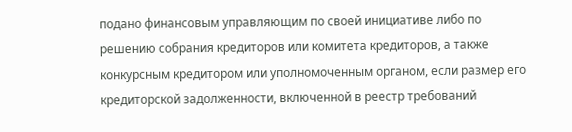подано финансовым управляющим по своей инициативе либо по решению собрания кредиторов или комитета кредиторов, а также конкурсным кредитором или уполномоченным органом, если размер его кредиторской задолженности, включенной в реестр требований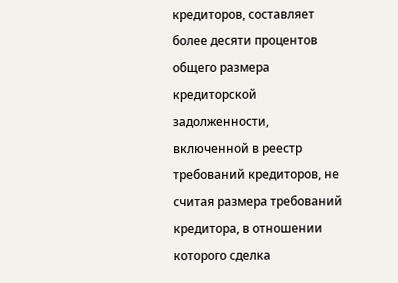кредиторов, составляет более десяти процентов общего размера кредиторской задолженности, включенной в реестр требований кредиторов, не считая размера требований кредитора, в отношении которого сделка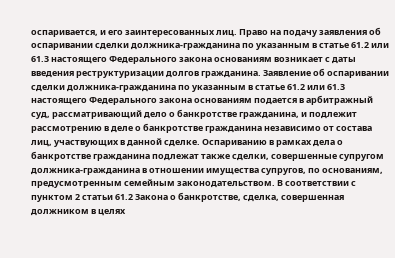оспаривается, и его заинтересованных лиц. Право на подачу заявления об оспаривании сделки должника-гражданина по указанным в статье 61.2 или 61.3 настоящего Федерального закона основаниям возникает с даты введения реструктуризации долгов гражданина. Заявление об оспаривании сделки должника-гражданина по указанным в статье 61.2 или 61.3 настоящего Федерального закона основаниям подается в арбитражный суд, рассматривающий дело о банкротстве гражданина, и подлежит рассмотрению в деле о банкротстве гражданина независимо от состава лиц, участвующих в данной сделке. Оспариванию в рамках дела о банкротстве гражданина подлежат также сделки, совершенные супругом должника-гражданина в отношении имущества супругов, по основаниям, предусмотренным семейным законодательством. В соответствии с пунктом 2 статьи 61.2 Закона о банкротстве, сделка, совершенная должником в целях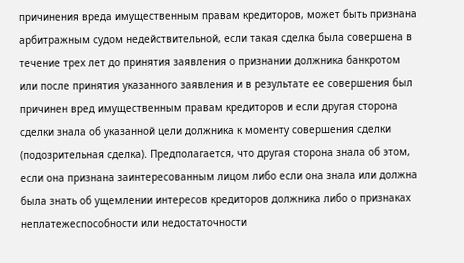причинения вреда имущественным правам кредиторов, может быть признана арбитражным судом недействительной, если такая сделка была совершена в течение трех лет до принятия заявления о признании должника банкротом или после принятия указанного заявления и в результате ее совершения был причинен вред имущественным правам кредиторов и если другая сторона сделки знала об указанной цели должника к моменту совершения сделки (подозрительная сделка). Предполагается, что другая сторона знала об этом, если она признана заинтересованным лицом либо если она знала или должна была знать об ущемлении интересов кредиторов должника либо о признаках неплатежеспособности или недостаточности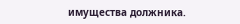имущества должника.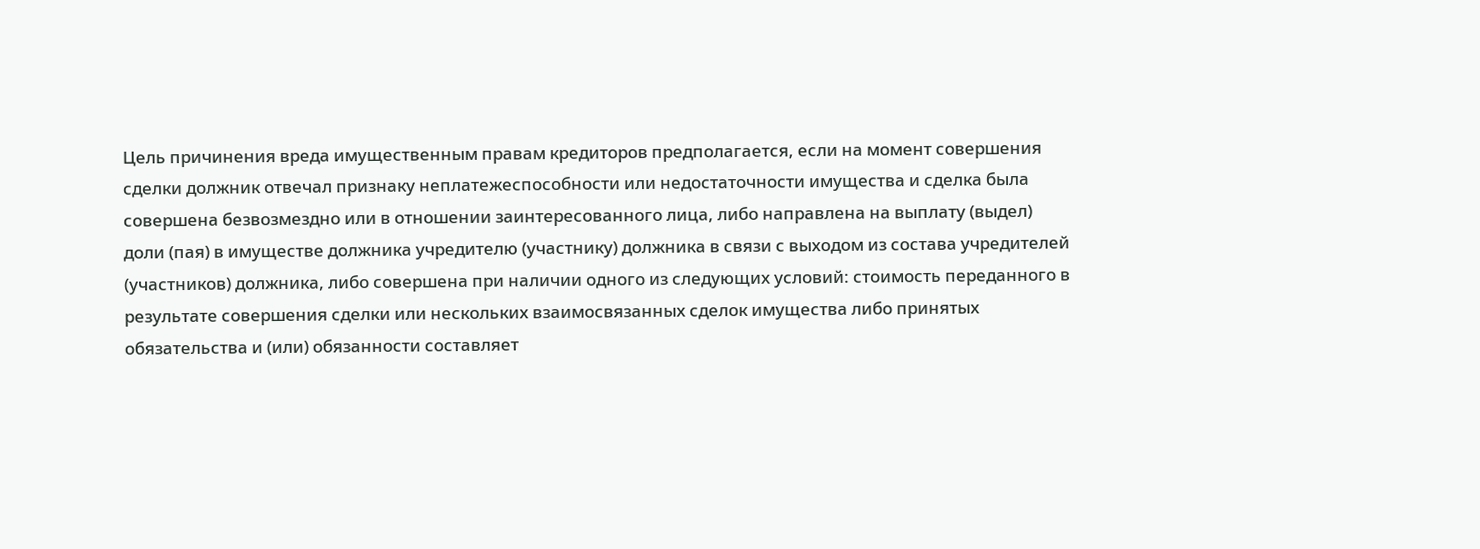Цель причинения вреда имущественным правам кредиторов предполагается, если на момент совершения сделки должник отвечал признаку неплатежеспособности или недостаточности имущества и сделка была совершена безвозмездно или в отношении заинтересованного лица, либо направлена на выплату (выдел) доли (пая) в имуществе должника учредителю (участнику) должника в связи с выходом из состава учредителей (участников) должника, либо совершена при наличии одного из следующих условий: стоимость переданного в результате совершения сделки или нескольких взаимосвязанных сделок имущества либо принятых обязательства и (или) обязанности составляет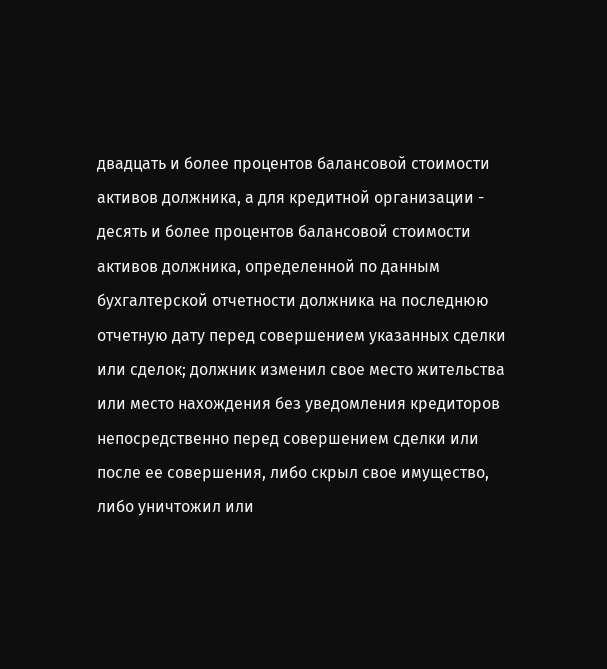двадцать и более процентов балансовой стоимости активов должника, а для кредитной организации - десять и более процентов балансовой стоимости активов должника, определенной по данным бухгалтерской отчетности должника на последнюю отчетную дату перед совершением указанных сделки или сделок; должник изменил свое место жительства или место нахождения без уведомления кредиторов непосредственно перед совершением сделки или после ее совершения, либо скрыл свое имущество, либо уничтожил или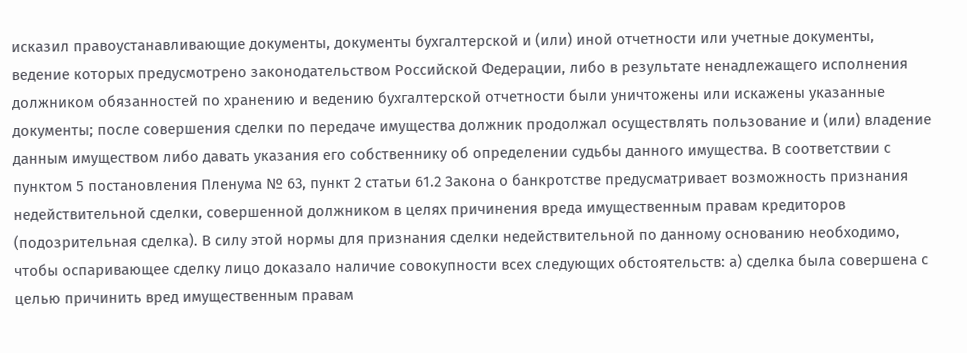исказил правоустанавливающие документы, документы бухгалтерской и (или) иной отчетности или учетные документы, ведение которых предусмотрено законодательством Российской Федерации, либо в результате ненадлежащего исполнения должником обязанностей по хранению и ведению бухгалтерской отчетности были уничтожены или искажены указанные документы; после совершения сделки по передаче имущества должник продолжал осуществлять пользование и (или) владение данным имуществом либо давать указания его собственнику об определении судьбы данного имущества. В соответствии с пунктом 5 постановления Пленума № 63, пункт 2 статьи 61.2 Закона о банкротстве предусматривает возможность признания недействительной сделки, совершенной должником в целях причинения вреда имущественным правам кредиторов (подозрительная сделка). В силу этой нормы для признания сделки недействительной по данному основанию необходимо, чтобы оспаривающее сделку лицо доказало наличие совокупности всех следующих обстоятельств: а) сделка была совершена с целью причинить вред имущественным правам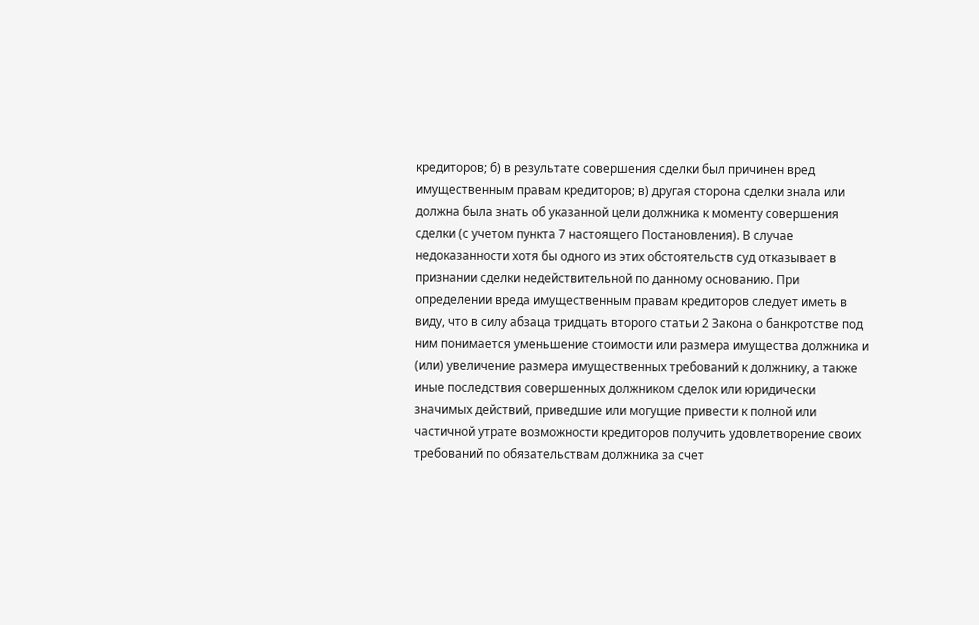кредиторов; б) в результате совершения сделки был причинен вред имущественным правам кредиторов; в) другая сторона сделки знала или должна была знать об указанной цели должника к моменту совершения сделки (с учетом пункта 7 настоящего Постановления). В случае недоказанности хотя бы одного из этих обстоятельств суд отказывает в признании сделки недействительной по данному основанию. При определении вреда имущественным правам кредиторов следует иметь в виду, что в силу абзаца тридцать второго статьи 2 Закона о банкротстве под ним понимается уменьшение стоимости или размера имущества должника и (или) увеличение размера имущественных требований к должнику, а также иные последствия совершенных должником сделок или юридически значимых действий, приведшие или могущие привести к полной или частичной утрате возможности кредиторов получить удовлетворение своих требований по обязательствам должника за счет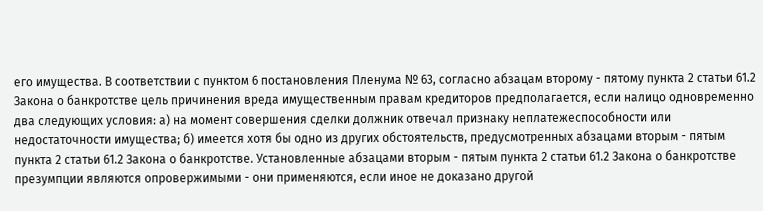его имущества. В соответствии с пунктом 6 постановления Пленума № 63, согласно абзацам второму - пятому пункта 2 статьи 61.2 Закона о банкротстве цель причинения вреда имущественным правам кредиторов предполагается, если налицо одновременно два следующих условия: а) на момент совершения сделки должник отвечал признаку неплатежеспособности или недостаточности имущества; б) имеется хотя бы одно из других обстоятельств, предусмотренных абзацами вторым - пятым пункта 2 статьи 61.2 Закона о банкротстве. Установленные абзацами вторым - пятым пункта 2 статьи 61.2 Закона о банкротстве презумпции являются опровержимыми - они применяются, если иное не доказано другой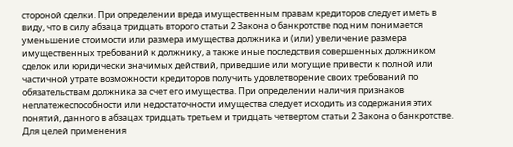стороной сделки. При определении вреда имущественным правам кредиторов следует иметь в виду, что в силу абзаца тридцать второго статьи 2 Закона о банкротстве под ним понимается уменьшение стоимости или размера имущества должника и (или) увеличение размера имущественных требований к должнику, а также иные последствия совершенных должником сделок или юридически значимых действий, приведшие или могущие привести к полной или частичной утрате возможности кредиторов получить удовлетворение своих требований по обязательствам должника за счет его имущества. При определении наличия признаков неплатежеспособности или недостаточности имущества следует исходить из содержания этих понятий, данного в абзацах тридцать третьем и тридцать четвертом статьи 2 Закона о банкротстве. Для целей применения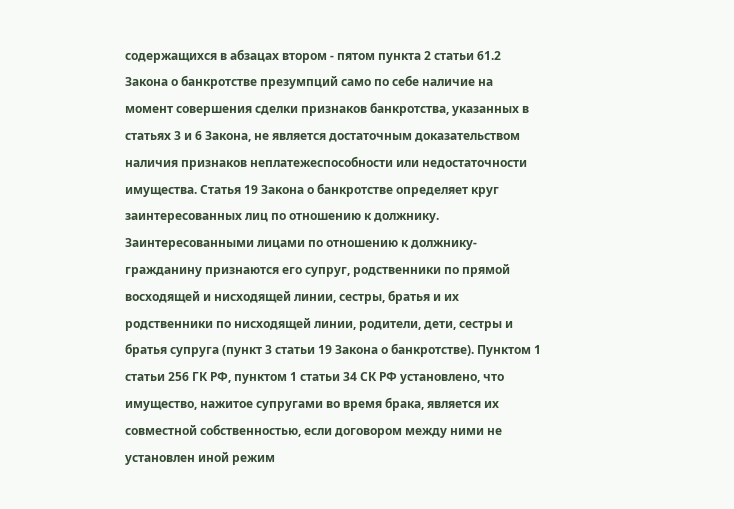содержащихся в абзацах втором - пятом пункта 2 статьи 61.2 Закона о банкротстве презумпций само по себе наличие на момент совершения сделки признаков банкротства, указанных в статьях 3 и 6 Закона, не является достаточным доказательством наличия признаков неплатежеспособности или недостаточности имущества. Статья 19 Закона о банкротстве определяет круг заинтересованных лиц по отношению к должнику. Заинтересованными лицами по отношению к должнику-гражданину признаются его супруг, родственники по прямой восходящей и нисходящей линии, сестры, братья и их родственники по нисходящей линии, родители, дети, сестры и братья супруга (пункт 3 статьи 19 Закона о банкротстве). Пунктом 1 статьи 256 ГК РФ, пунктом 1 статьи 34 СК РФ установлено, что имущество, нажитое супругами во время брака, является их совместной собственностью, если договором между ними не установлен иной режим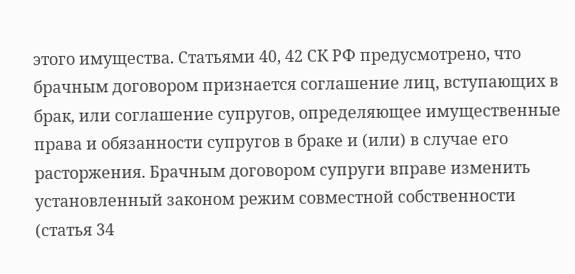этого имущества. Статьями 40, 42 СК РФ предусмотрено, что брачным договором признается соглашение лиц, вступающих в брак, или соглашение супругов, определяющее имущественные права и обязанности супругов в браке и (или) в случае его расторжения. Брачным договором супруги вправе изменить установленный законом режим совместной собственности (статья 34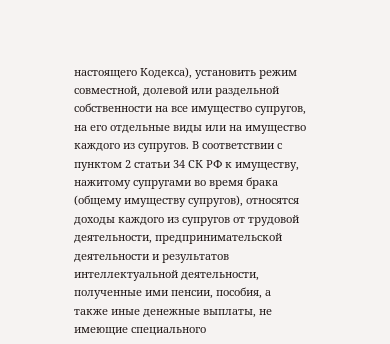настоящего Кодекса), установить режим совместной, долевой или раздельной собственности на все имущество супругов, на его отдельные виды или на имущество каждого из супругов. В соответствии с пунктом 2 статьи 34 СК РФ к имуществу, нажитому супругами во время брака (общему имуществу супругов), относятся доходы каждого из супругов от трудовой деятельности, предпринимательской деятельности и результатов интеллектуальной деятельности, полученные ими пенсии, пособия, а также иные денежные выплаты, не имеющие специального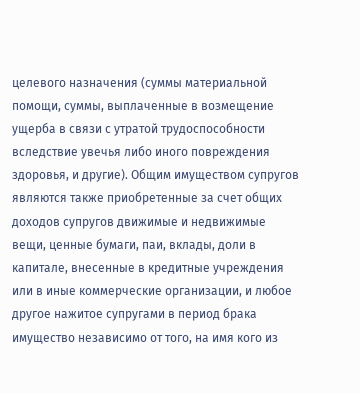целевого назначения (суммы материальной помощи, суммы, выплаченные в возмещение ущерба в связи с утратой трудоспособности вследствие увечья либо иного повреждения здоровья, и другие). Общим имуществом супругов являются также приобретенные за счет общих доходов супругов движимые и недвижимые вещи, ценные бумаги, паи, вклады, доли в капитале, внесенные в кредитные учреждения или в иные коммерческие организации, и любое другое нажитое супругами в период брака имущество независимо от того, на имя кого из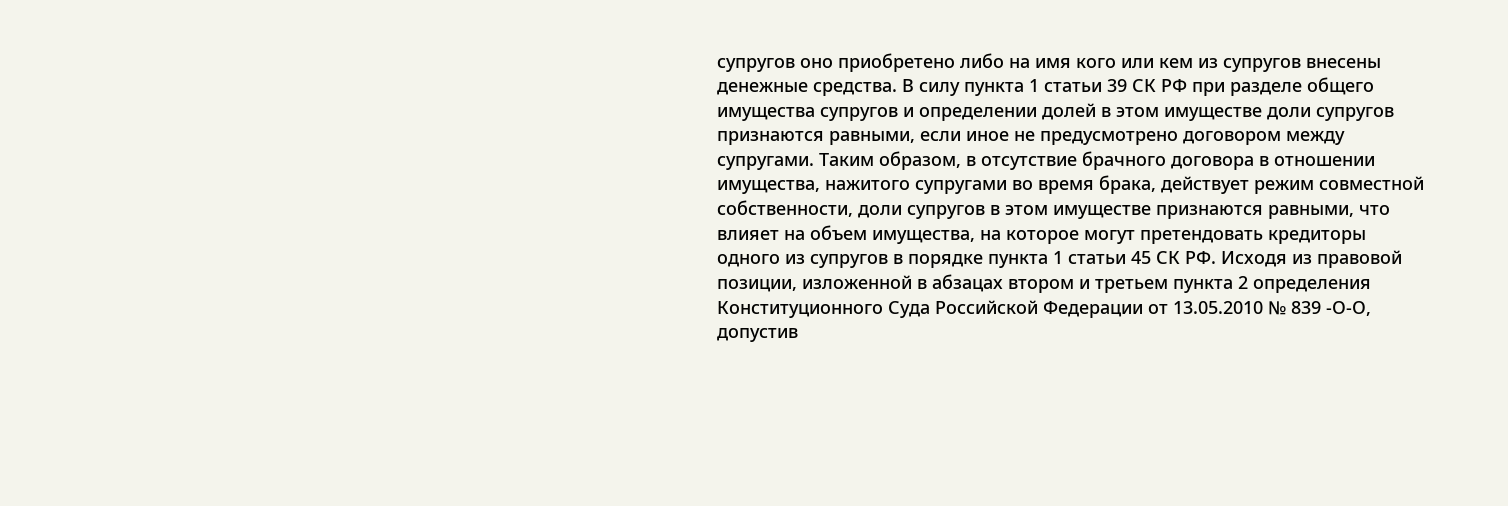супругов оно приобретено либо на имя кого или кем из супругов внесены денежные средства. В силу пункта 1 статьи 39 СК РФ при разделе общего имущества супругов и определении долей в этом имуществе доли супругов признаются равными, если иное не предусмотрено договором между супругами. Таким образом, в отсутствие брачного договора в отношении имущества, нажитого супругами во время брака, действует режим совместной собственности, доли супругов в этом имуществе признаются равными, что влияет на объем имущества, на которое могут претендовать кредиторы одного из супругов в порядке пункта 1 статьи 45 СК РФ. Исходя из правовой позиции, изложенной в абзацах втором и третьем пункта 2 определения Конституционного Суда Российской Федерации от 13.05.2010 № 839 -О-О, допустив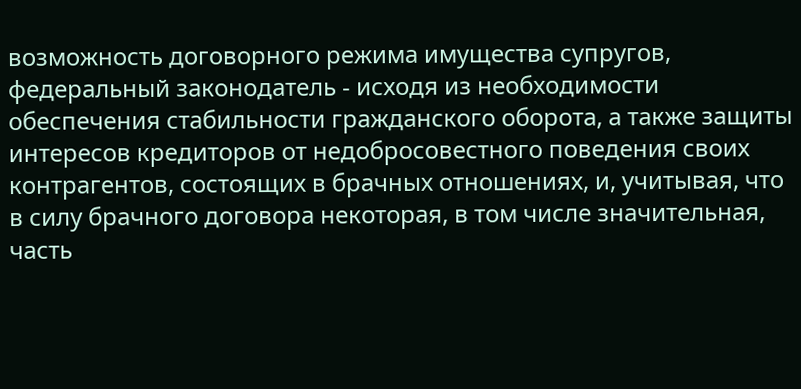возможность договорного режима имущества супругов, федеральный законодатель - исходя из необходимости обеспечения стабильности гражданского оборота, а также защиты интересов кредиторов от недобросовестного поведения своих контрагентов, состоящих в брачных отношениях, и, учитывая, что в силу брачного договора некоторая, в том числе значительная, часть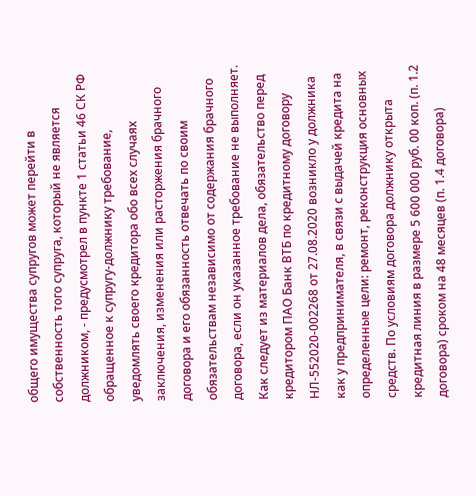общего имущества супругов может перейти в собственность того супруга, который не является должником, - предусмотрел в пункте 1 статьи 46 СК РФ обращенное к супругу-должнику требование, уведомлять своего кредитора обо всех случаях заключения, изменения или расторжения брачного договора и его обязанность отвечать по своим обязательствам независимо от содержания брачного договора, если он указанное требование не выполняет. Как следует из материалов дела, обязательство перед кредитором ПАО Банк ВТБ по кредитному договору НЛ-552020-002268 от 27.08.2020 возникло у должника как у предпринимателя, в связи с выдачей кредита на определенные цели: ремонт, реконструкция основных средств. По условиям договора должнику открыта кредитная линия в размере 5 600 000 руб. 00 коп. (п. 1.2 договора) сроком на 48 месяцев (п. 1.4 договора)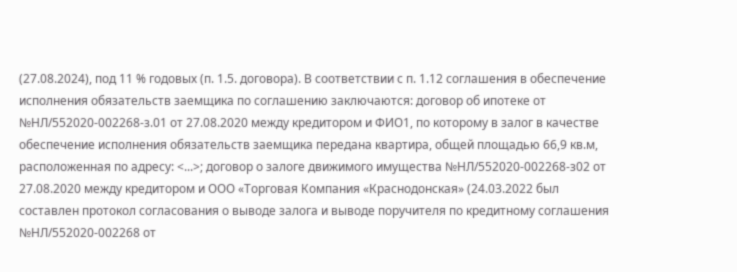(27.08.2024), под 11 % годовых (п. 1.5. договора). В соответствии с п. 1.12 соглашения в обеспечение исполнения обязательств заемщика по соглашению заключаются: договор об ипотеке от №НЛ/552020-002268-з.01 от 27.08.2020 между кредитором и ФИО1, по которому в залог в качестве обеспечение исполнения обязательств заемщика передана квартира, общей площадью 66,9 кв.м, расположенная по адресу: <...>; договор о залоге движимого имущества №НЛ/552020-002268-з02 от 27.08.2020 между кредитором и ООО «Торговая Компания «Краснодонская» (24.03.2022 был составлен протокол согласования о выводе залога и выводе поручителя по кредитному соглашения №НЛ/552020-002268 от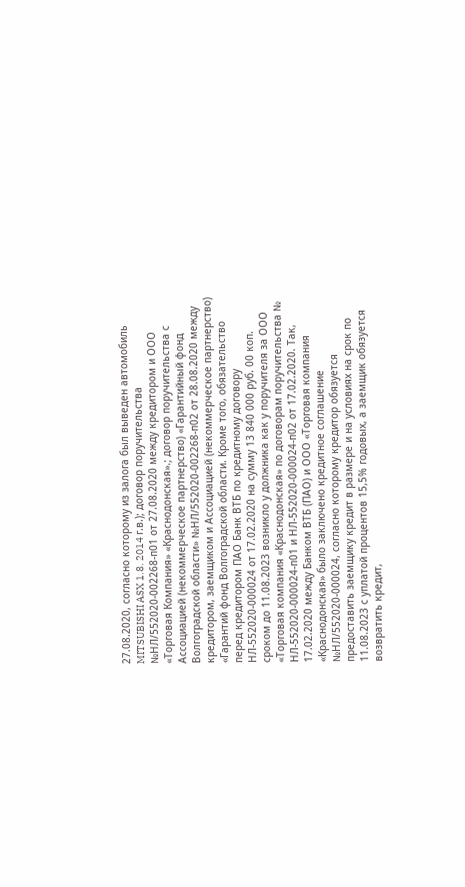27.08.2020, согласно которому из залога был выведен автомобиль MITSUBISHI ASX 1.8. 2014 г.в.); договор поручительства №НЛ/552020-002268-п01 от 27.08.2020 между кредитором и ООО «Торговая Компания» «Краснодонская».; договор поручительства с Ассоциацией (некоммерческое партнерство) «Гарантийный фонд Волгоградской области» №НЛ/552020-002268-п02 от 28.08.2020 между кредитором, заемщиком и Ассоциацией (некоммерческое партнерство) «Гарантий фонд Волгоградской области. Кроме того, обязательство перед кредитором ПАО Банк ВТБ по кредитному договору НЛ-552020-000024 от 17.02.2020 на сумму 13 840 000 руб. 00 коп. сроком до 11.08.2023 возникло у должника как у поручителя за ООО «Торговая компания «Краснодонская» по договорам поручительства № НЛ-552020-000024-п01 и НЛ-552020-000024-п02 от 17.02.2020. Так, 17.02.2020 между Банком ВТБ (ПАО) и ООО «Торговая компания «Краснодонская» было заключено кредитное соглашение №НЛ/552020-000024, согласно которому кредитор обязуется предоставить заемщику кредит в размере и на условиях на срок по 11.08.2023 с уплатой процентов 15,5% годовых, а заемщик обязуется возвратить кредит,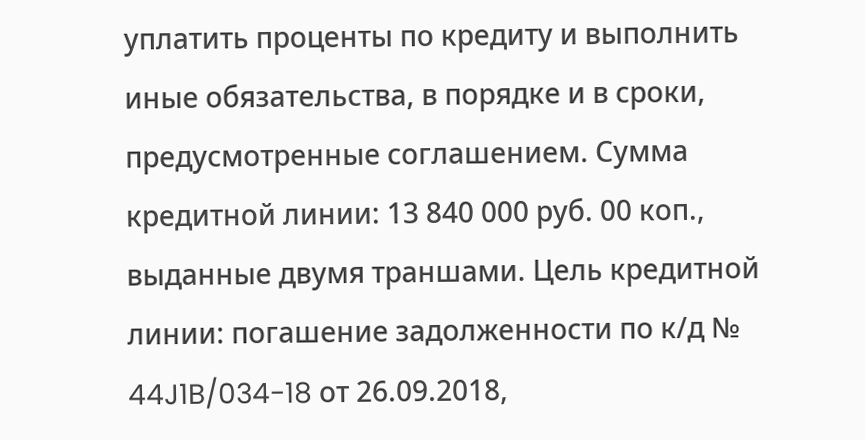уплатить проценты по кредиту и выполнить иные обязательства, в порядке и в сроки, предусмотренные соглашением. Сумма кредитной линии: 13 840 000 руб. 00 коп., выданные двумя траншами. Цель кредитной линии: погашение задолженности по к/д № 44J1B/034-18 от 26.09.2018,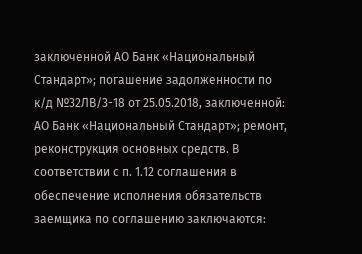заключенной АО Банк «Национальный Стандарт»; погашение задолженности по к/д №32ЛВ/3-18 от 25.05.2018, заключенной: АО Банк «Национальный Стандарт»; ремонт, реконструкция основных средств. В соответствии с п. 1.12 соглашения в обеспечение исполнения обязательств заемщика по соглашению заключаются: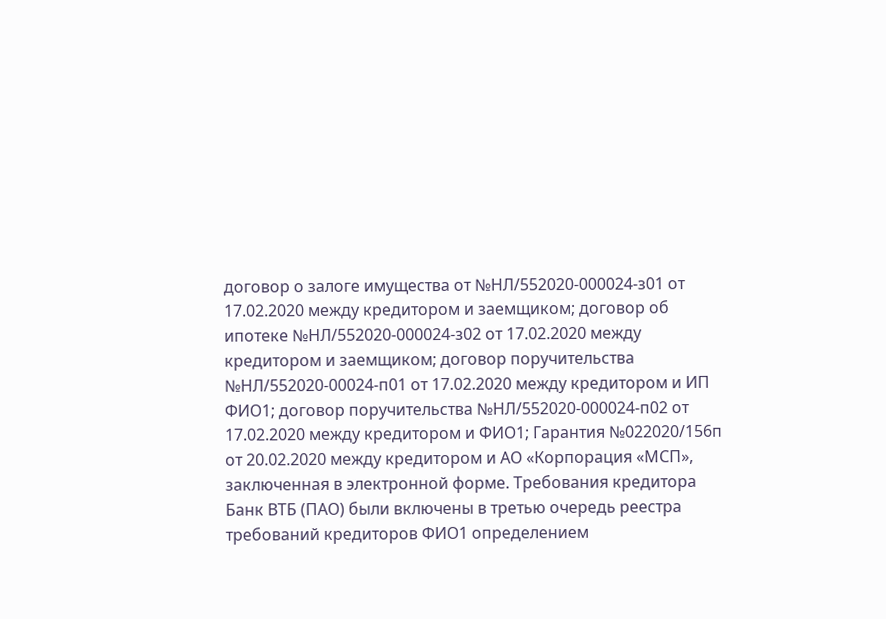договор о залоге имущества от №НЛ/552020-000024-з01 от 17.02.2020 между кредитором и заемщиком; договор об ипотеке №НЛ/552020-000024-з02 от 17.02.2020 между кредитором и заемщиком; договор поручительства №НЛ/552020-00024-п01 от 17.02.2020 между кредитором и ИП ФИО1; договор поручительства №НЛ/552020-000024-п02 от 17.02.2020 между кредитором и ФИО1; Гарантия №022020/156п от 20.02.2020 между кредитором и АО «Корпорация «МСП», заключенная в электронной форме. Требования кредитора Банк ВТБ (ПАО) были включены в третью очередь реестра требований кредиторов ФИО1 определением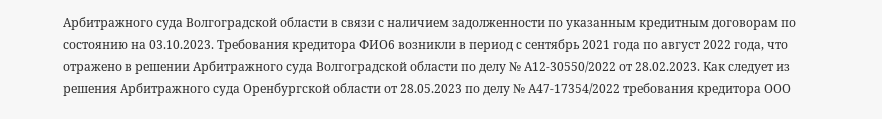Арбитражного суда Волгоградской области в связи с наличием задолженности по указанным кредитным договорам по состоянию на 03.10.2023. Требования кредитора ФИО6 возникли в период с сентябрь 2021 года по август 2022 года, что отражено в решении Арбитражного суда Волгоградской области по делу № А12-30550/2022 от 28.02.2023. Как следует из решения Арбитражного суда Оренбургской области от 28.05.2023 по делу № А47-17354/2022 требования кредитора ООО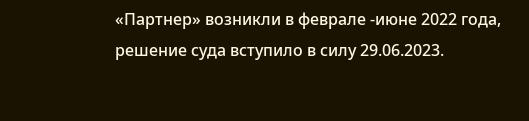«Партнер» возникли в феврале -июне 2022 года, решение суда вступило в силу 29.06.2023.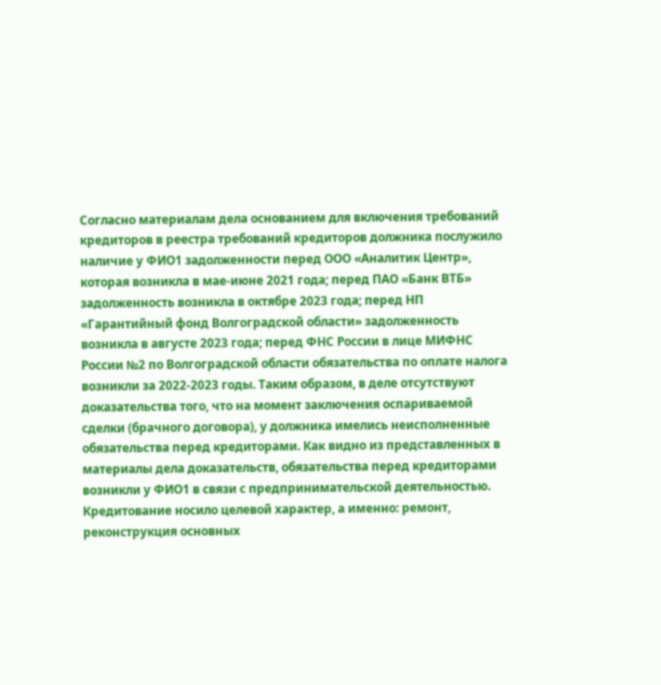Согласно материалам дела основанием для включения требований кредиторов в реестра требований кредиторов должника послужило наличие у ФИО1 задолженности перед ООО «Аналитик Центр», которая возникла в мае-июне 2021 года; перед ПАО «Банк ВТБ» задолженность возникла в октябре 2023 года; перед НП «Гарантийный фонд Волгоградской области» задолженность возникла в августе 2023 года; перед ФНС России в лице МИФНС России №2 по Волгоградской области обязательства по оплате налога возникли за 2022-2023 годы. Таким образом, в деле отсутствуют доказательства того, что на момент заключения оспариваемой сделки (брачного договора), у должника имелись неисполненные обязательства перед кредиторами. Как видно из представленных в материалы дела доказательств, обязательства перед кредиторами возникли у ФИО1 в связи с предпринимательской деятельностью. Кредитование носило целевой характер, а именно: ремонт, реконструкция основных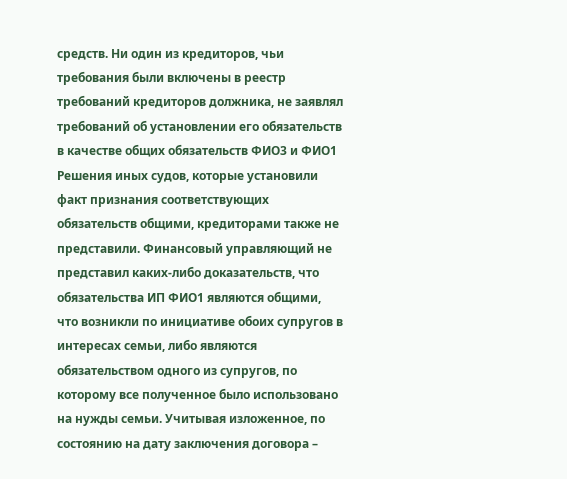средств. Ни один из кредиторов, чьи требования были включены в реестр требований кредиторов должника, не заявлял требований об установлении его обязательств в качестве общих обязательств ФИО3 и ФИО1 Решения иных судов, которые установили факт признания соответствующих обязательств общими, кредиторами также не представили. Финансовый управляющий не представил каких-либо доказательств, что обязательства ИП ФИО1 являются общими, что возникли по инициативе обоих супругов в интересах семьи, либо являются обязательством одного из супругов, по которому все полученное было использовано на нужды семьи. Учитывая изложенное, по состоянию на дату заключения договора –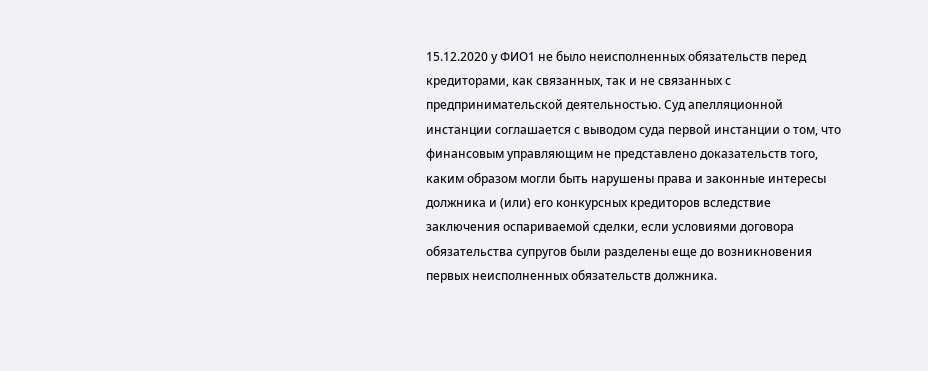15.12.2020 у ФИО1 не было неисполненных обязательств перед кредиторами, как связанных, так и не связанных с предпринимательской деятельностью. Суд апелляционной инстанции соглашается с выводом суда первой инстанции о том, что финансовым управляющим не представлено доказательств того, каким образом могли быть нарушены права и законные интересы должника и (или) его конкурсных кредиторов вследствие заключения оспариваемой сделки, если условиями договора обязательства супругов были разделены еще до возникновения первых неисполненных обязательств должника.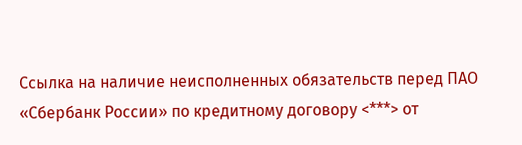Ссылка на наличие неисполненных обязательств перед ПАО «Сбербанк России» по кредитному договору <***> от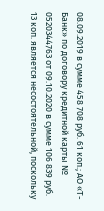08.09.2019 в сумме 458 708 руб. 61 коп.; АО «Т-Банк» по договору кредитной карты № 0520344763 от 09.10.2020 в сумме 106 839 руб. 13 коп. является несостоятельной, поскольку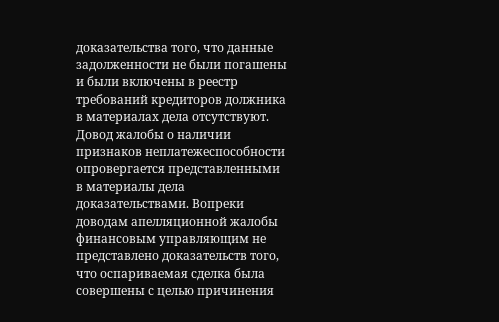доказательства того, что данные задолженности не были погашены и были включены в реестр требований кредиторов должника в материалах дела отсутствуют. Довод жалобы о наличии признаков неплатежеспособности опровергается представленными в материалы дела доказательствами. Вопреки доводам апелляционной жалобы финансовым управляющим не представлено доказательств того, что оспариваемая сделка была совершены с целью причинения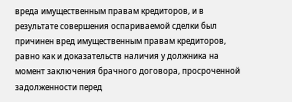вреда имущественным правам кредиторов, и в результате совершения оспариваемой сделки был причинен вред имущественным правам кредиторов, равно как и доказательств наличия у должника на момент заключения брачного договора, просроченной задолженности перед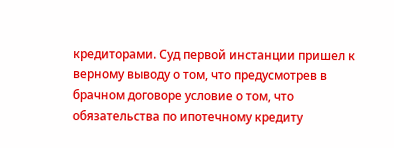кредиторами. Суд первой инстанции пришел к верному выводу о том, что предусмотрев в брачном договоре условие о том, что обязательства по ипотечному кредиту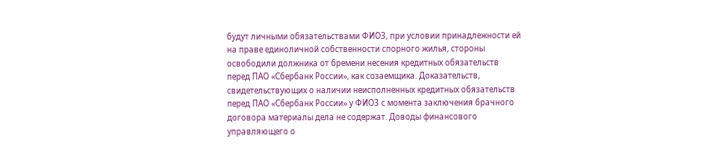будут личными обязательствами ФИО3, при условии принадлежности ей на праве единоличной собственности спорного жилья, стороны освободили должника от бремени несения кредитных обязательств перед ПАО «Сбербанк России», как созаемщика. Доказательств, свидетельствующих о наличии неисполненных кредитных обязательств перед ПАО «Сбербанк России» у ФИО3 с момента заключения брачного договора материалы дела не содержат. Доводы финансового управляющего о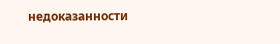недоказанности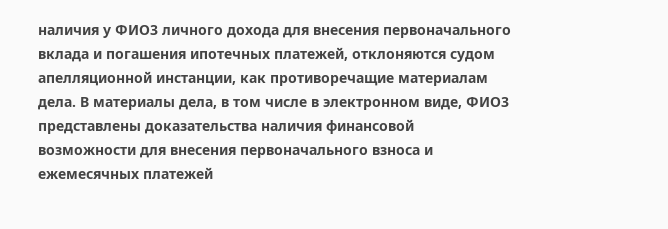наличия у ФИО3 личного дохода для внесения первоначального вклада и погашения ипотечных платежей, отклоняются судом апелляционной инстанции, как противоречащие материалам дела. В материалы дела, в том числе в электронном виде, ФИО3 представлены доказательства наличия финансовой возможности для внесения первоначального взноса и ежемесячных платежей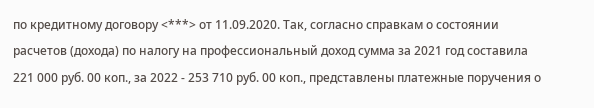по кредитному договору <***> от 11.09.2020. Так, согласно справкам о состоянии расчетов (дохода) по налогу на профессиональный доход сумма за 2021 год составила 221 000 руб. 00 коп., за 2022 - 253 710 руб. 00 коп., представлены платежные поручения о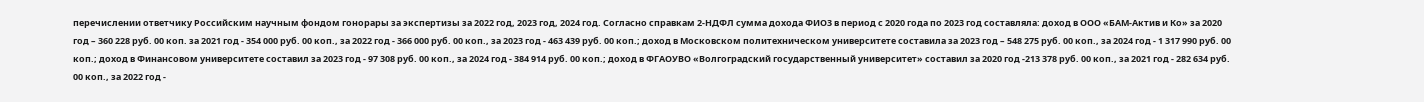перечислении ответчику Российским научным фондом гонорары за экспертизы за 2022 год, 2023 год, 2024 год. Согласно справкам 2-НДФЛ сумма дохода ФИО3 в период с 2020 года по 2023 год составляла: доход в ООО «БАМ-Актив и Ко» за 2020 год – 360 228 руб. 00 коп. за 2021 год - 354 000 руб. 00 коп., за 2022 год - 366 000 руб. 00 коп., за 2023 год - 463 439 руб. 00 коп.; доход в Московском политехническом университете составила за 2023 год – 548 275 руб. 00 коп., за 2024 год - 1 317 990 руб. 00 коп.; доход в Финансовом университете составил за 2023 год - 97 308 руб. 00 коп., за 2024 год - 384 914 руб. 00 коп.; доход в ФГАОУВО «Волгоградский государственный университет» составил за 2020 год -213 378 руб. 00 коп., за 2021 год - 282 634 руб. 00 коп., за 2022 год -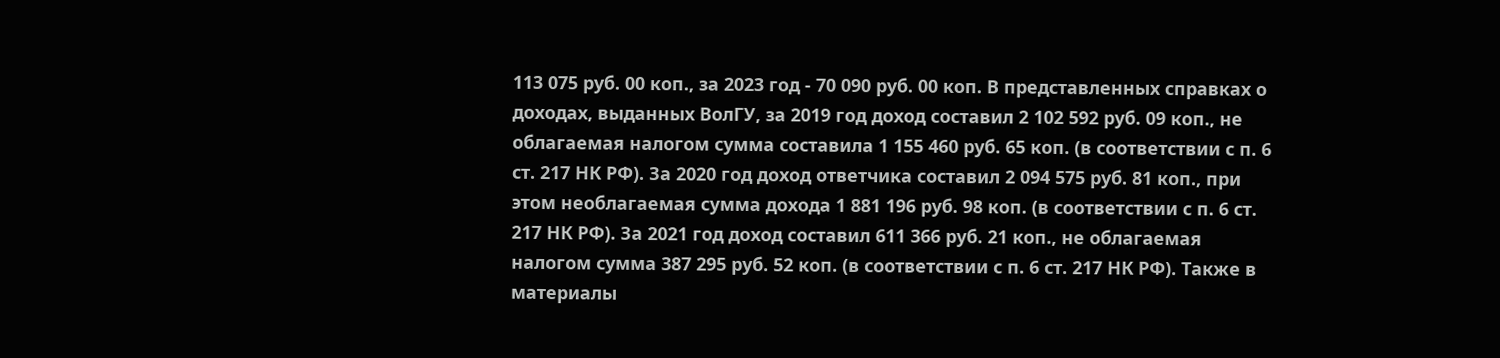113 075 руб. 00 коп., за 2023 год - 70 090 руб. 00 коп. В представленных справках о доходах, выданных ВолГУ, за 2019 год доход составил 2 102 592 руб. 09 коп., не облагаемая налогом сумма составила 1 155 460 руб. 65 коп. (в соответствии с п. 6 ст. 217 НК РФ). За 2020 год доход ответчика составил 2 094 575 руб. 81 коп., при этом необлагаемая сумма дохода 1 881 196 руб. 98 коп. (в соответствии с п. 6 ст. 217 НК РФ). За 2021 год доход составил 611 366 руб. 21 коп., не облагаемая налогом сумма 387 295 руб. 52 коп. (в соответствии с п. 6 ст. 217 НК РФ). Также в материалы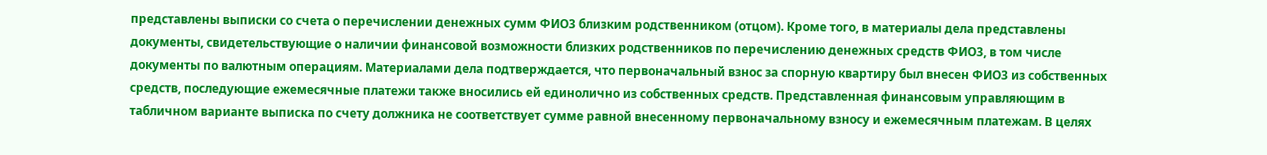представлены выписки со счета о перечислении денежных сумм ФИО3 близким родственником (отцом). Кроме того, в материалы дела представлены документы, свидетельствующие о наличии финансовой возможности близких родственников по перечислению денежных средств ФИО3, в том числе документы по валютным операциям. Материалами дела подтверждается, что первоначальный взнос за спорную квартиру был внесен ФИО3 из собственных средств, последующие ежемесячные платежи также вносились ей единолично из собственных средств. Представленная финансовым управляющим в табличном варианте выписка по счету должника не соответствует сумме равной внесенному первоначальному взносу и ежемесячным платежам. В целях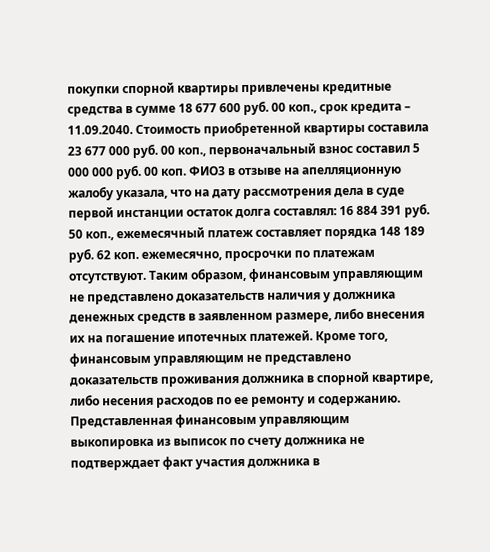покупки спорной квартиры привлечены кредитные средства в сумме 18 677 600 руб. 00 коп., срок кредита – 11.09.2040. Стоимость приобретенной квартиры составила 23 677 000 руб. 00 коп., первоначальный взнос составил 5 000 000 руб. 00 коп. ФИО3 в отзыве на апелляционную жалобу указала, что на дату рассмотрения дела в суде первой инстанции остаток долга составлял: 16 884 391 руб. 50 коп., ежемесячный платеж составляет порядка 148 189 руб. 62 коп. ежемесячно, просрочки по платежам отсутствуют. Таким образом, финансовым управляющим не представлено доказательств наличия у должника денежных средств в заявленном размере, либо внесения их на погашение ипотечных платежей. Кроме того, финансовым управляющим не представлено доказательств проживания должника в спорной квартире, либо несения расходов по ее ремонту и содержанию. Представленная финансовым управляющим выкопировка из выписок по счету должника не подтверждает факт участия должника в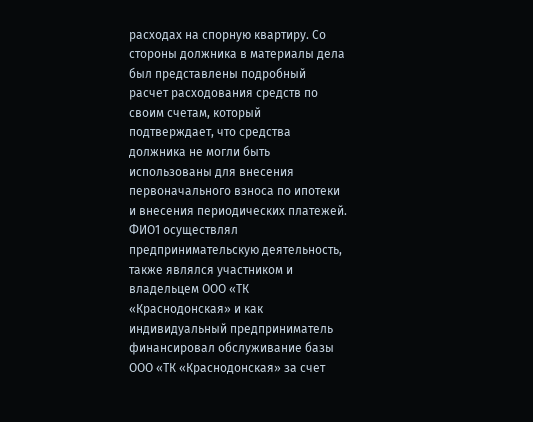расходах на спорную квартиру. Со стороны должника в материалы дела был представлены подробный расчет расходования средств по своим счетам, который подтверждает, что средства должника не могли быть использованы для внесения первоначального взноса по ипотеки и внесения периодических платежей. ФИО1 осуществлял предпринимательскую деятельность, также являлся участником и владельцем ООО «ТК «Краснодонская» и как индивидуальный предприниматель финансировал обслуживание базы ООО «ТК «Краснодонская» за счет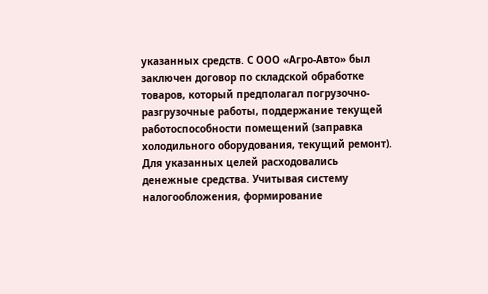указанных средств. С ООО «Агро-Авто» был заключен договор по складской обработке товаров, который предполагал погрузочно-разгрузочные работы, поддержание текущей работоспособности помещений (заправка холодильного оборудования, текущий ремонт). Для указанных целей расходовались денежные средства. Учитывая систему налогообложения, формирование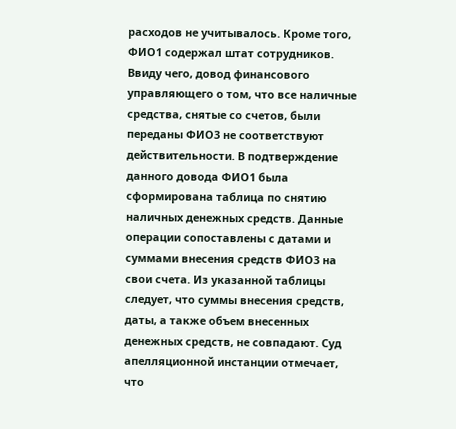расходов не учитывалось. Кроме того, ФИО1 содержал штат сотрудников. Ввиду чего, довод финансового управляющего о том, что все наличные средства, снятые со счетов, были переданы ФИО3 не соответствуют действительности. В подтверждение данного довода ФИО1 была сформирована таблица по снятию наличных денежных средств. Данные операции сопоставлены с датами и суммами внесения средств ФИО3 на свои счета. Из указанной таблицы следует, что суммы внесения средств, даты, а также объем внесенных денежных средств, не совпадают. Суд апелляционной инстанции отмечает, что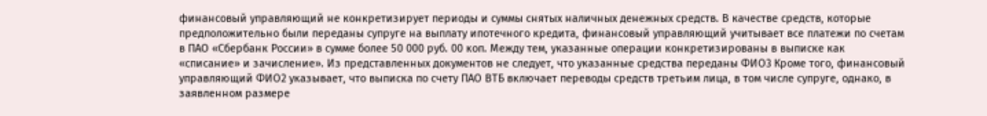финансовый управляющий не конкретизирует периоды и суммы снятых наличных денежных средств. В качестве средств, которые предположительно были переданы супруге на выплату ипотечного кредита, финансовый управляющий учитывает все платежи по счетам в ПАО «Сбербанк России» в сумме более 50 000 руб. 00 коп. Между тем, указанные операции конкретизированы в выписке как «списание» и зачисление». Из представленных документов не следует, что указанные средства переданы ФИО3 Кроме того, финансовый управляющий ФИО2 указывает, что выписка по счету ПАО ВТБ включает переводы средств третьим лица, в том числе супруге, однако, в заявленном размере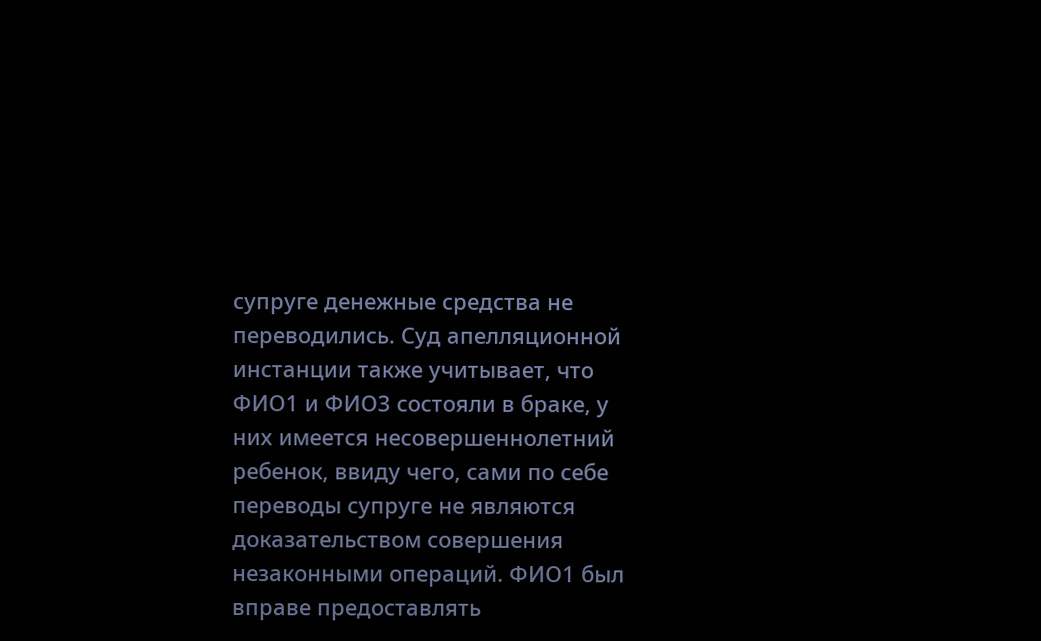супруге денежные средства не переводились. Суд апелляционной инстанции также учитывает, что ФИО1 и ФИО3 состояли в браке, у них имеется несовершеннолетний ребенок, ввиду чего, сами по себе переводы супруге не являются доказательством совершения незаконными операций. ФИО1 был вправе предоставлять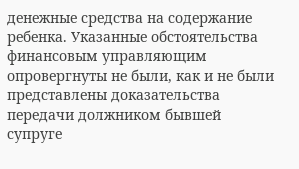денежные средства на содержание ребенка. Указанные обстоятельства финансовым управляющим опровергнуты не были, как и не были представлены доказательства передачи должником бывшей супруге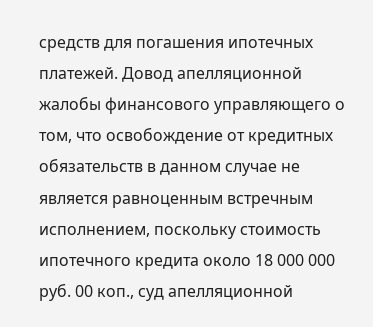средств для погашения ипотечных платежей. Довод апелляционной жалобы финансового управляющего о том, что освобождение от кредитных обязательств в данном случае не является равноценным встречным исполнением, поскольку стоимость ипотечного кредита около 18 000 000 руб. 00 коп., суд апелляционной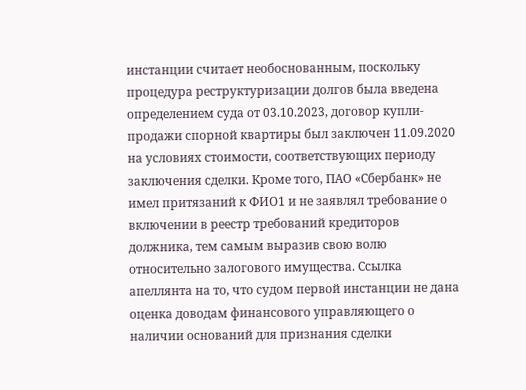инстанции считает необоснованным, поскольку процедура реструктуризации долгов была введена определением суда от 03.10.2023, договор купли-продажи спорной квартиры был заключен 11.09.2020 на условиях стоимости, соответствующих периоду заключения сделки. Кроме того, ПАО «Сбербанк» не имел притязаний к ФИО1 и не заявлял требование о включении в реестр требований кредиторов должника, тем самым выразив свою волю относительно залогового имущества. Ссылка апеллянта на то, что судом первой инстанции не дана оценка доводам финансового управляющего о наличии оснований для признания сделки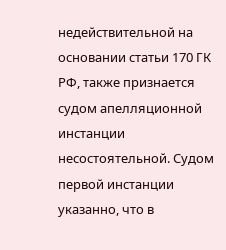недействительной на основании статьи 170 ГК РФ, также признается судом апелляционной инстанции несостоятельной. Судом первой инстанции указанно, что в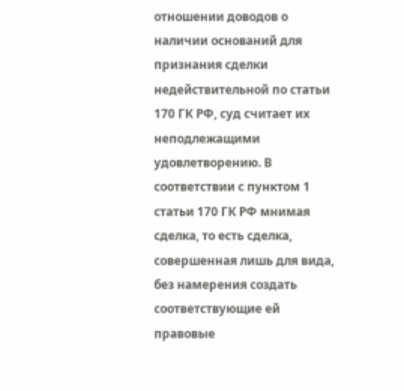отношении доводов о наличии оснований для признания сделки недействительной по статьи 170 ГК РФ, суд считает их неподлежащими удовлетворению. В соответствии с пунктом 1 статьи 170 ГК РФ мнимая сделка, то есть сделка, совершенная лишь для вида, без намерения создать соответствующие ей правовые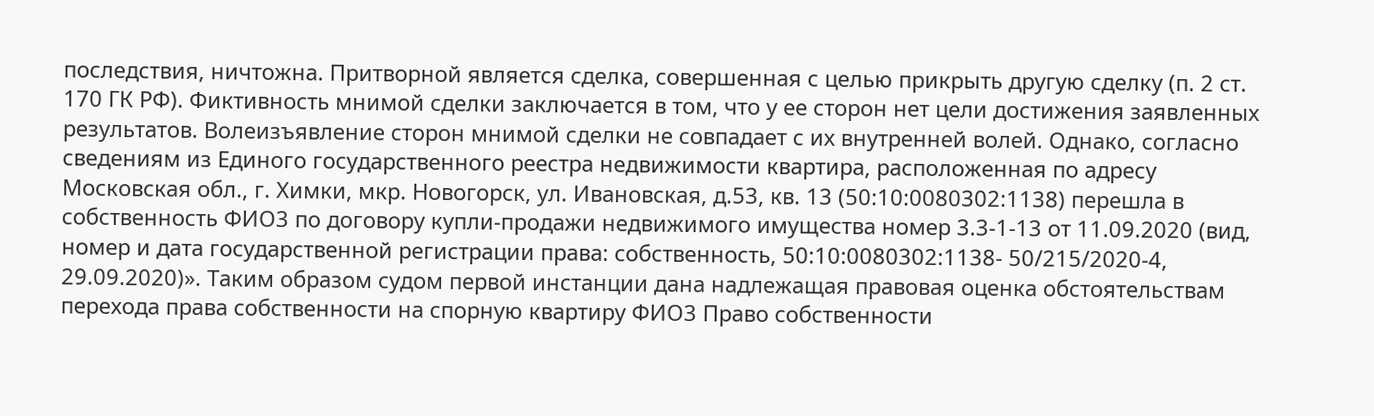последствия, ничтожна. Притворной является сделка, совершенная с целью прикрыть другую сделку (п. 2 ст. 170 ГК РФ). Фиктивность мнимой сделки заключается в том, что у ее сторон нет цели достижения заявленных результатов. Волеизъявление сторон мнимой сделки не совпадает с их внутренней волей. Однако, согласно сведениям из Единого государственного реестра недвижимости квартира, расположенная по адресу Московская обл., г. Химки, мкр. Новогорск, ул. Ивановская, д.53, кв. 13 (50:10:0080302:1138) перешла в собственность ФИО3 по договору купли-продажи недвижимого имущества номер 3.3-1-13 от 11.09.2020 (вид, номер и дата государственной регистрации права: собственность, 50:10:0080302:1138- 50/215/2020-4, 29.09.2020)». Таким образом судом первой инстанции дана надлежащая правовая оценка обстоятельствам перехода права собственности на спорную квартиру ФИО3 Право собственности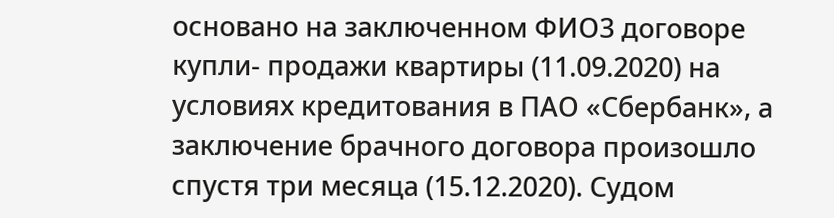основано на заключенном ФИО3 договоре купли- продажи квартиры (11.09.2020) на условиях кредитования в ПАО «Сбербанк», а заключение брачного договора произошло спустя три месяца (15.12.2020). Судом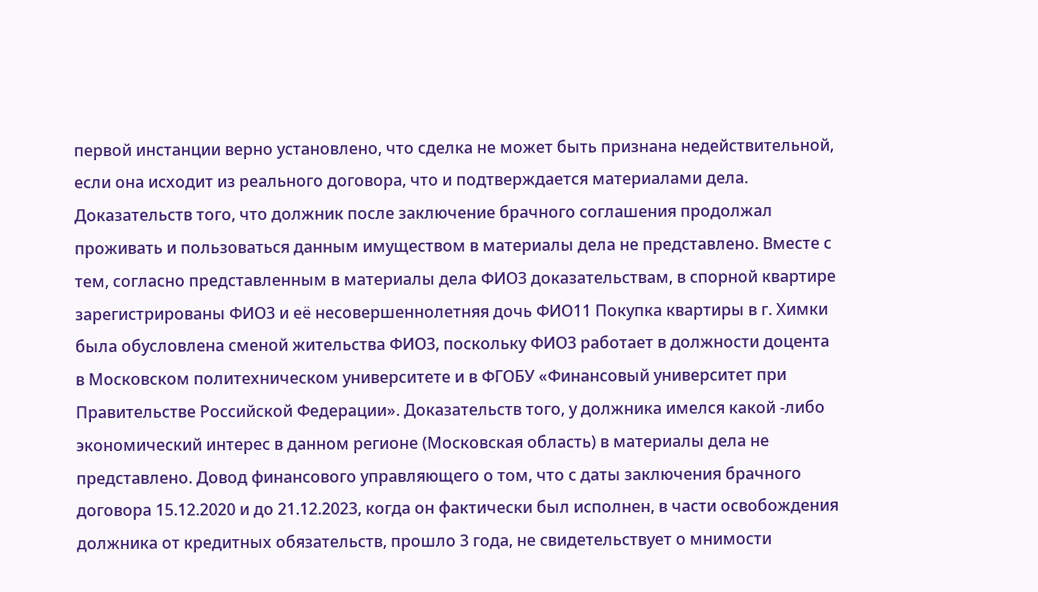первой инстанции верно установлено, что сделка не может быть признана недействительной, если она исходит из реального договора, что и подтверждается материалами дела. Доказательств того, что должник после заключение брачного соглашения продолжал проживать и пользоваться данным имуществом в материалы дела не представлено. Вместе с тем, согласно представленным в материалы дела ФИО3 доказательствам, в спорной квартире зарегистрированы ФИО3 и её несовершеннолетняя дочь ФИО11 Покупка квартиры в г. Химки была обусловлена сменой жительства ФИО3, поскольку ФИО3 работает в должности доцента в Московском политехническом университете и в ФГОБУ «Финансовый университет при Правительстве Российской Федерации». Доказательств того, у должника имелся какой -либо экономический интерес в данном регионе (Московская область) в материалы дела не представлено. Довод финансового управляющего о том, что с даты заключения брачного договора 15.12.2020 и до 21.12.2023, когда он фактически был исполнен, в части освобождения должника от кредитных обязательств, прошло 3 года, не свидетельствует о мнимости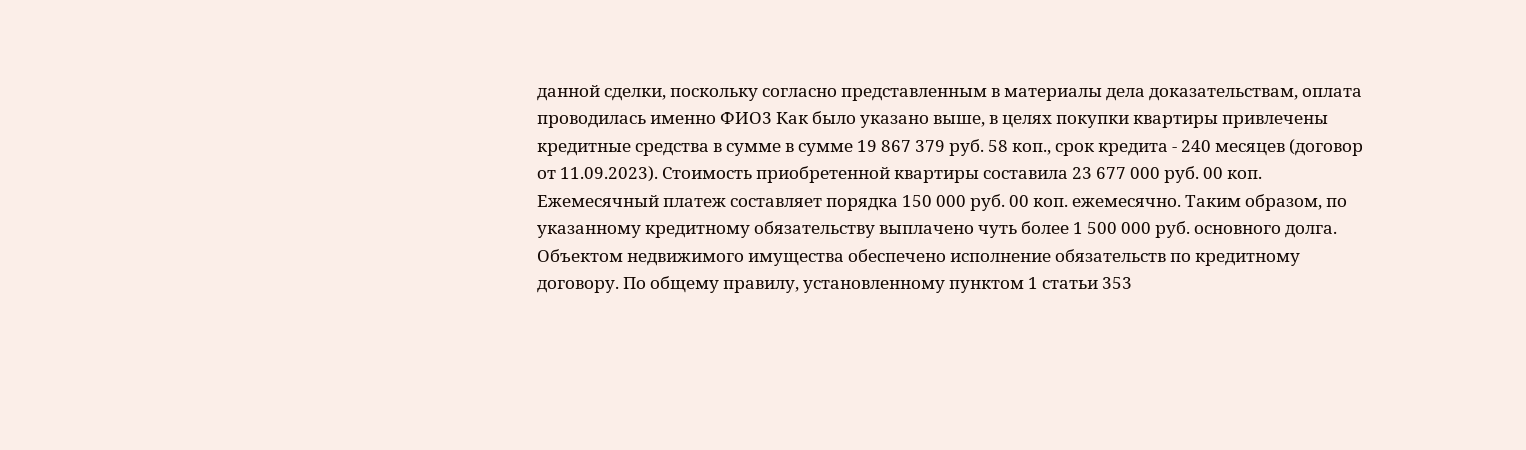данной сделки, поскольку согласно представленным в материалы дела доказательствам, оплата проводилась именно ФИО3 Как было указано выше, в целях покупки квартиры привлечены кредитные средства в сумме в сумме 19 867 379 руб. 58 коп., срок кредита - 240 месяцев (договор от 11.09.2023). Стоимость приобретенной квартиры составила 23 677 000 руб. 00 коп. Ежемесячный платеж составляет порядка 150 000 руб. 00 коп. ежемесячно. Таким образом, по указанному кредитному обязательству выплачено чуть более 1 500 000 руб. основного долга. Объектом недвижимого имущества обеспечено исполнение обязательств по кредитному договору. По общему правилу, установленному пунктом 1 статьи 353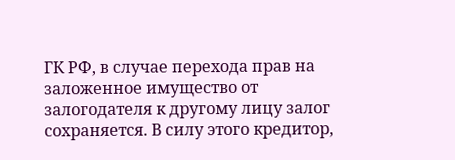ГК РФ, в случае перехода прав на заложенное имущество от залогодателя к другому лицу залог сохраняется. В силу этого кредитор,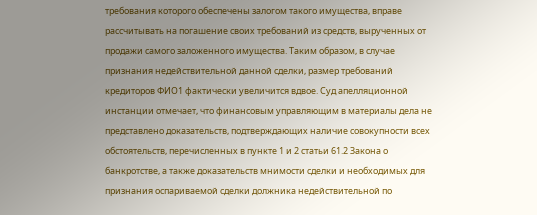требования которого обеспечены залогом такого имущества, вправе рассчитывать на погашение своих требований из средств, вырученных от продажи самого заложенного имущества. Таким образом, в случае признания недействительной данной сделки, размер требований кредиторов ФИО1 фактически увеличится вдвое. Суд апелляционной инстанции отмечает, что финансовым управляющим в материалы дела не представлено доказательств, подтверждающих наличие совокупности всех обстоятельств, перечисленных в пункте 1 и 2 статьи 61.2 Закона о банкротстве, а также доказательств мнимости сделки и необходимых для признания оспариваемой сделки должника недействительной по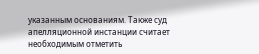указанным основаниям. Также суд апелляционной инстанции считает необходимым отметить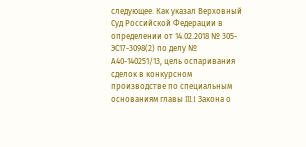следующее. Как указал Верховный Суд Российской Федерации в определении от 14.02.2018 № 305-ЭС17-3098(2) по делу № А40-140251/13, цель оспаривания сделок в конкурсном производстве по специальным основаниям главы III.1 Закона о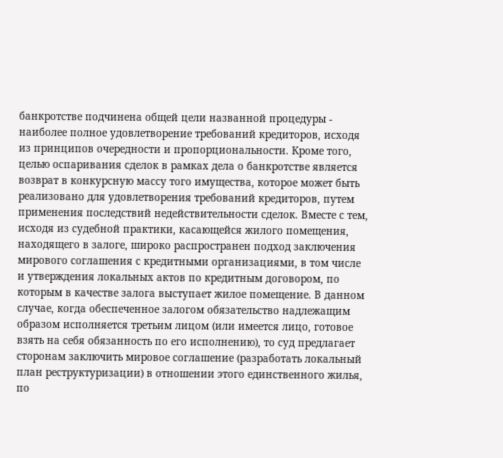банкротстве подчинена общей цели названной процедуры - наиболее полное удовлетворение требований кредиторов, исходя из принципов очередности и пропорциональности. Кроме того, целью оспаривания сделок в рамках дела о банкротстве является возврат в конкурсную массу того имущества, которое может быть реализовано для удовлетворения требований кредиторов, путем применения последствий недействительности сделок. Вместе с тем, исходя из судебной практики, касающейся жилого помещения, находящего в залоге, широко распространен подход заключения мирового соглашения с кредитными организациями, в том числе и утверждения локальных актов по кредитным договором, по которым в качестве залога выступает жилое помещение. В данном случае, когда обеспеченное залогом обязательство надлежащим образом исполняется третьим лицом (или имеется лицо, готовое взять на себя обязанность по его исполнению), то суд предлагает сторонам заключить мировое соглашение (разработать локальный план реструктуризации) в отношении этого единственного жилья, по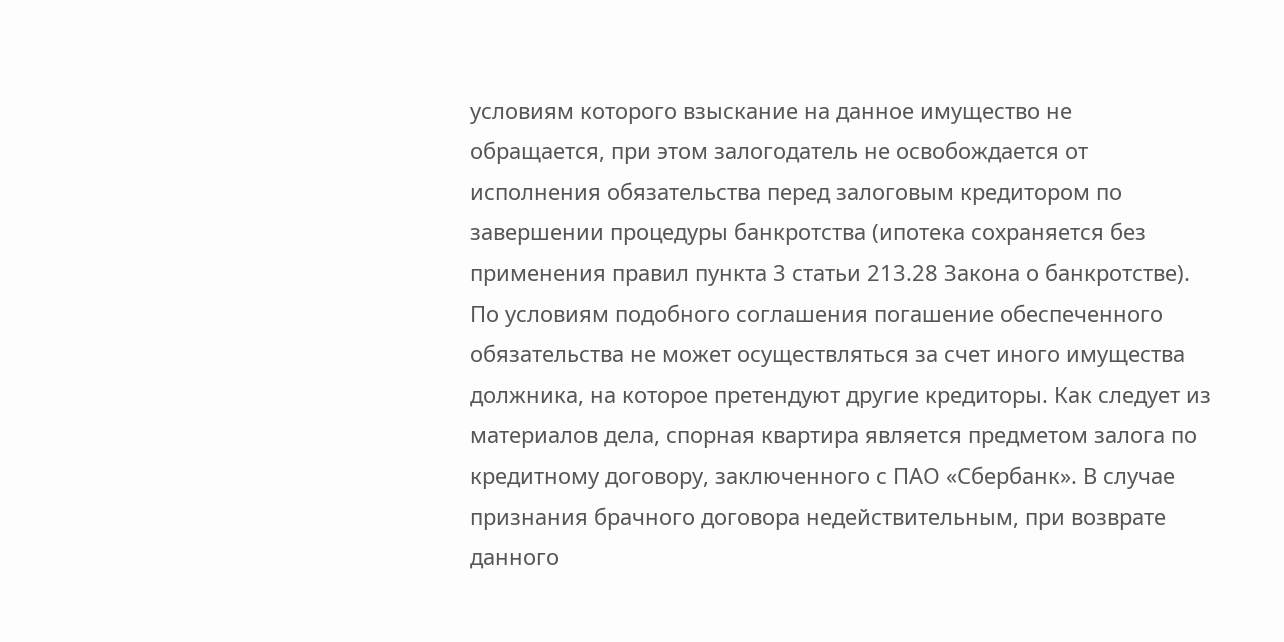условиям которого взыскание на данное имущество не обращается, при этом залогодатель не освобождается от исполнения обязательства перед залоговым кредитором по завершении процедуры банкротства (ипотека сохраняется без применения правил пункта 3 статьи 213.28 Закона о банкротстве). По условиям подобного соглашения погашение обеспеченного обязательства не может осуществляться за счет иного имущества должника, на которое претендуют другие кредиторы. Как следует из материалов дела, спорная квартира является предметом залога по кредитному договору, заключенного с ПАО «Сбербанк». В случае признания брачного договора недействительным, при возврате данного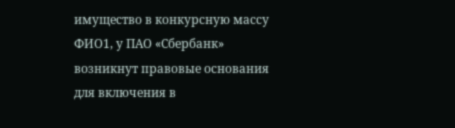имущество в конкурсную массу ФИО1, у ПАО «Сбербанк» возникнут правовые основания для включения в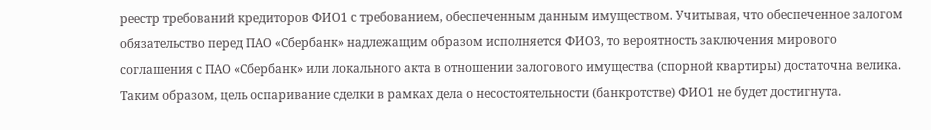реестр требований кредиторов ФИО1 с требованием, обеспеченным данным имуществом. Учитывая, что обеспеченное залогом обязательство перед ПАО «Сбербанк» надлежащим образом исполняется ФИО3, то вероятность заключения мирового соглашения с ПАО «Сбербанк» или локального акта в отношении залогового имущества (спорной квартиры) достаточна велика. Таким образом, цель оспаривание сделки в рамках дела о несостоятельности (банкротстве) ФИО1 не будет достигнута.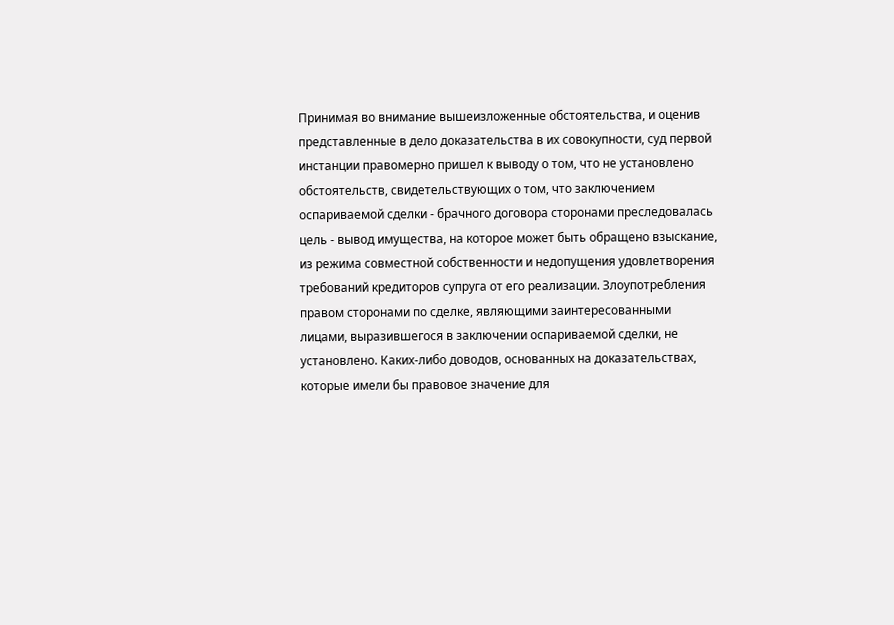Принимая во внимание вышеизложенные обстоятельства, и оценив представленные в дело доказательства в их совокупности, суд первой инстанции правомерно пришел к выводу о том, что не установлено обстоятельств, свидетельствующих о том, что заключением оспариваемой сделки - брачного договора сторонами преследовалась цель - вывод имущества, на которое может быть обращено взыскание, из режима совместной собственности и недопущения удовлетворения требований кредиторов супруга от его реализации. Злоупотребления правом сторонами по сделке, являющими заинтересованными лицами, выразившегося в заключении оспариваемой сделки, не установлено. Каких-либо доводов, основанных на доказательствах, которые имели бы правовое значение для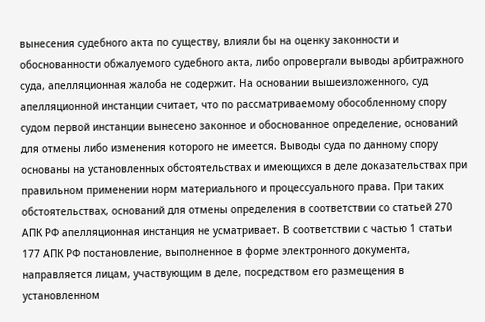вынесения судебного акта по существу, влияли бы на оценку законности и обоснованности обжалуемого судебного акта, либо опровергали выводы арбитражного суда, апелляционная жалоба не содержит. На основании вышеизложенного, суд апелляционной инстанции считает, что по рассматриваемому обособленному спору судом первой инстанции вынесено законное и обоснованное определение, оснований для отмены либо изменения которого не имеется. Выводы суда по данному спору основаны на установленных обстоятельствах и имеющихся в деле доказательствах при правильном применении норм материального и процессуального права. При таких обстоятельствах, оснований для отмены определения в соответствии со статьей 270 АПК РФ апелляционная инстанция не усматривает. В соответствии с частью 1 статьи 177 АПК РФ постановление, выполненное в форме электронного документа, направляется лицам, участвующим в деле, посредством его размещения в установленном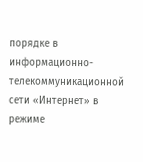порядке в информационно-телекоммуникационной сети «Интернет» в режиме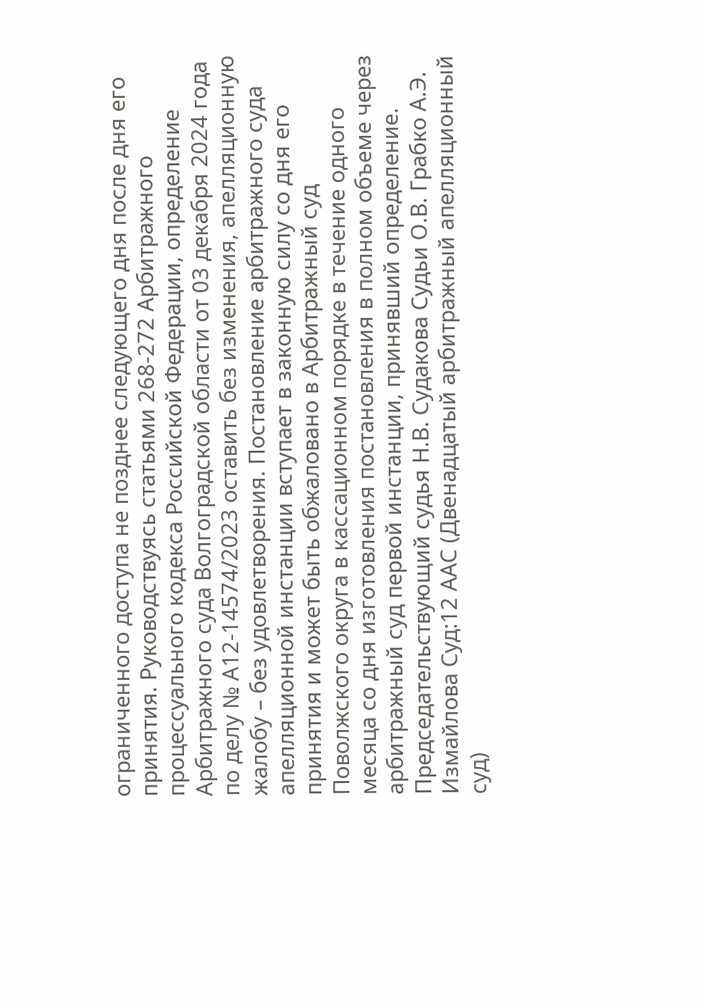ограниченного доступа не позднее следующего дня после дня его принятия. Руководствуясь статьями 268-272 Арбитражного процессуального кодекса Российской Федерации, определение Арбитражного суда Волгоградской области от 03 декабря 2024 года по делу № А12-14574/2023 оставить без изменения, апелляционную жалобу – без удовлетворения. Постановление арбитражного суда апелляционной инстанции вступает в законную силу со дня его принятия и может быть обжаловано в Арбитражный суд Поволжского округа в кассационном порядке в течение одного месяца со дня изготовления постановления в полном объеме через арбитражный суд первой инстанции, принявший определение. Председательствующий судья Н.В. Судакова Судьи О.В. Грабко А.Э. Измайлова Суд:12 ААС (Двенадцатый арбитражный апелляционный суд)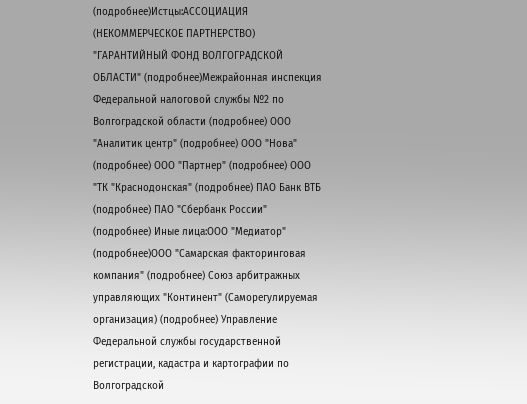(подробнее)Истцы:АССОЦИАЦИЯ (НЕКОММЕРЧЕСКОЕ ПАРТНЕРСТВО) "ГАРАНТИЙНЫЙ ФОНД ВОЛГОГРАДСКОЙ ОБЛАСТИ" (подробнее)Межрайонная инспекция Федеральной налоговой службы №2 по Волгоградской области (подробнее) ООО "Аналитик центр" (подробнее) ООО "Нова" (подробнее) ООО "Партнер" (подробнее) ООО "ТК "Краснодонская" (подробнее) ПАО Банк ВТБ (подробнее) ПАО "Сбербанк России" (подробнее) Иные лица:ООО "Медиатор" (подробнее)ООО "Самарская факторинговая компания" (подробнее) Союз арбитражных управляющих "Континент" (Саморегулируемая организация) (подробнее) Управление Федеральной службы государственной регистрации, кадастра и картографии по Волгоградской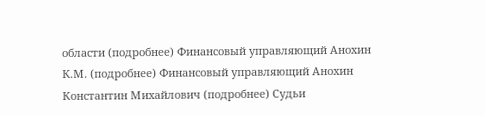области (подробнее) Финансовый управляющий Анохин К.М. (подробнее) Финансовый управляющий Анохин Константин Михайлович (подробнее) Судьи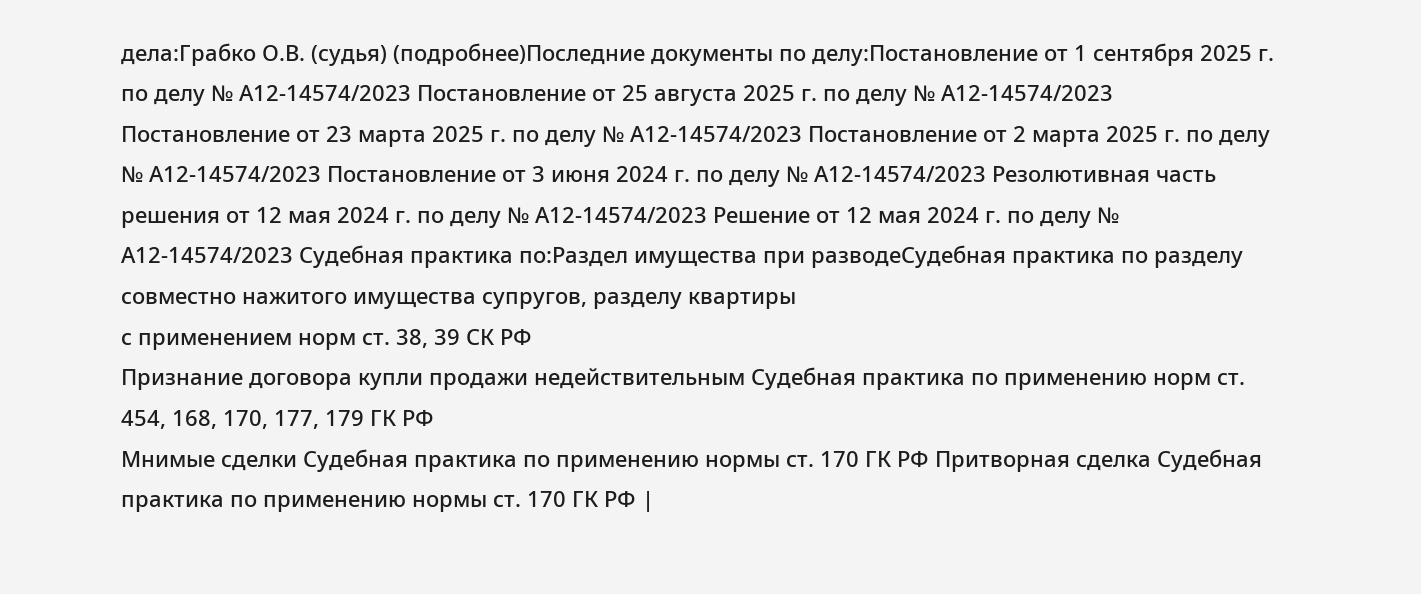дела:Грабко О.В. (судья) (подробнее)Последние документы по делу:Постановление от 1 сентября 2025 г. по делу № А12-14574/2023 Постановление от 25 августа 2025 г. по делу № А12-14574/2023 Постановление от 23 марта 2025 г. по делу № А12-14574/2023 Постановление от 2 марта 2025 г. по делу № А12-14574/2023 Постановление от 3 июня 2024 г. по делу № А12-14574/2023 Резолютивная часть решения от 12 мая 2024 г. по делу № А12-14574/2023 Решение от 12 мая 2024 г. по делу № А12-14574/2023 Судебная практика по:Раздел имущества при разводеСудебная практика по разделу совместно нажитого имущества супругов, разделу квартиры
с применением норм ст. 38, 39 СК РФ
Признание договора купли продажи недействительным Судебная практика по применению норм ст. 454, 168, 170, 177, 179 ГК РФ
Мнимые сделки Судебная практика по применению нормы ст. 170 ГК РФ Притворная сделка Судебная практика по применению нормы ст. 170 ГК РФ |